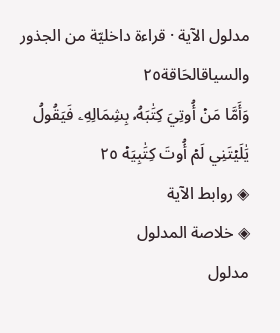مدلول الآية · قراءة داخليّة من الجذور والسياقالحَاقة٢٥
وَأَمَّا مَنۡ أُوتِيَ كِتَٰبَهُۥ بِشِمَالِهِۦ فَيَقُولُ يَٰلَيۡتَنِي لَمۡ أُوتَ كِتَٰبِيَهۡ ٢٥
◈ روابط الآية
◈ خلاصة المدلول
مدلول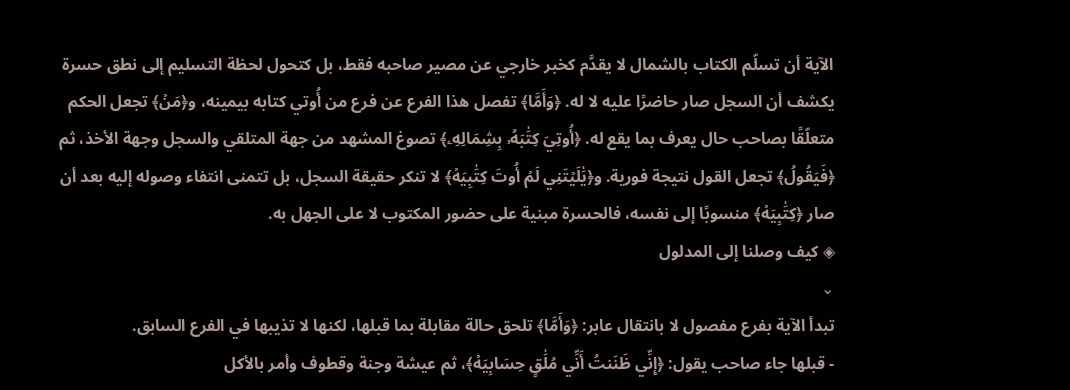الآية أن تسلّم الكتاب بالشمال لا يقدَّم كخبر خارجي عن مصير صاحبه فقط، بل كتحول لحظة التسليم إلى نطق حسرة يكشف أن السجل صار حاضرًا عليه لا له. ﴿وَأَمَّا﴾ تفصل هذا الفرع عن فرع من أُوتي كتابه بيمينه، و﴿مَنۡ﴾ تجعل الحكم متعلّقًا بصاحب حال يعرف بما يقع له. ﴿أُوتِيَ كِتَٰبَهُۥ بِشِمَالِهِۦ﴾ تصوغ المشهد من جهة المتلقي والسجل وجهة الأخذ، ثم ﴿فَيَقُولُ﴾ تجعل القول نتيجة فورية. و﴿يَٰلَيۡتَنِي لَمۡ أُوتَ كِتَٰبِيَهۡ﴾ لا تنكر حقيقة السجل، بل تتمنى انتفاء وصوله إليه بعد أن صار ﴿كِتَٰبِيَهۡ﴾ منسوبًا إلى نفسه، فالحسرة مبنية على حضور المكتوب لا على الجهل به.
◈ كيف وصلنا إلى المدلول
⌄
تبدأ الآية بفرع مفصول لا بانتقال عابر: ﴿وَأَمَّا﴾ تلحق حالة مقابلة بما قبلها، لكنها لا تذيبها في الفرع السابق.
- قبلها جاء صاحب يقول: ﴿إِنِّي ظَنَنتُ أَنِّي مُلَٰقٍ حِسَابِيَهۡ﴾، ثم عيشة وجنة وقطوف وأمر بالأكل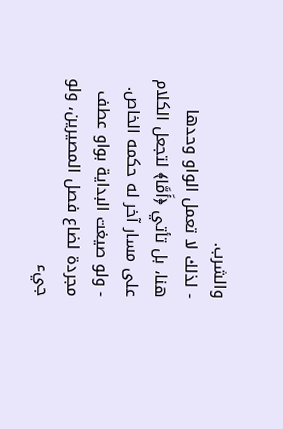والشرب.
- لذلك لا تعمل الواو وحدها هنا، بل تأتي ﴿أَمَّا﴾ لتجعل الكلام على مسار آخر له حكمه الخاص.
- ولو صيغت البداية بواو عطف مجردة لضاع فصل المصيرين، ولو جيء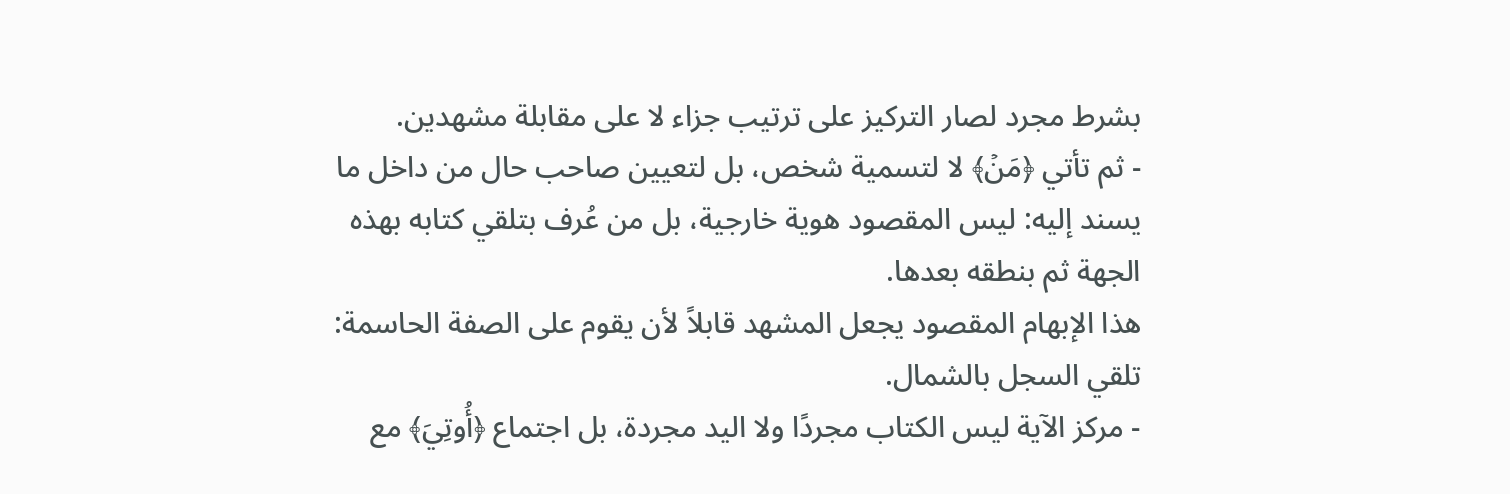بشرط مجرد لصار التركيز على ترتيب جزاء لا على مقابلة مشهدين.
- ثم تأتي ﴿مَنۡ﴾ لا لتسمية شخص، بل لتعيين صاحب حال من داخل ما يسند إليه: ليس المقصود هوية خارجية، بل من عُرف بتلقي كتابه بهذه الجهة ثم بنطقه بعدها.
هذا الإبهام المقصود يجعل المشهد قابلاً لأن يقوم على الصفة الحاسمة: تلقي السجل بالشمال.
- مركز الآية ليس الكتاب مجردًا ولا اليد مجردة، بل اجتماع ﴿أُوتِيَ﴾ مع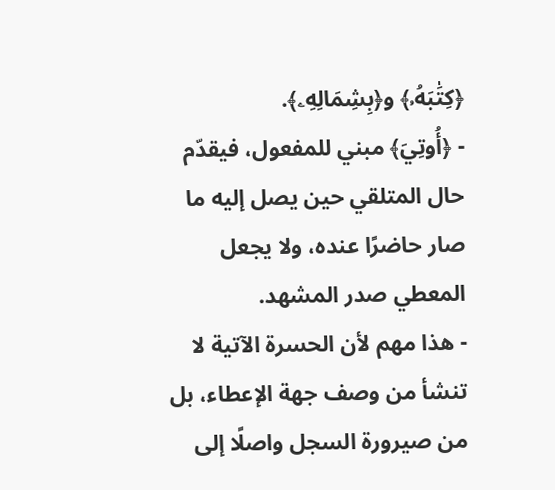﴿كِتَٰبَهُۥ﴾ و﴿بِشِمَالِهِۦ﴾.
- ﴿أُوتِيَ﴾ مبني للمفعول، فيقدّم حال المتلقي حين يصل إليه ما صار حاضرًا عنده، ولا يجعل المعطي صدر المشهد.
- هذا مهم لأن الحسرة الآتية لا تنشأ من وصف جهة الإعطاء، بل من صيرورة السجل واصلًا إلى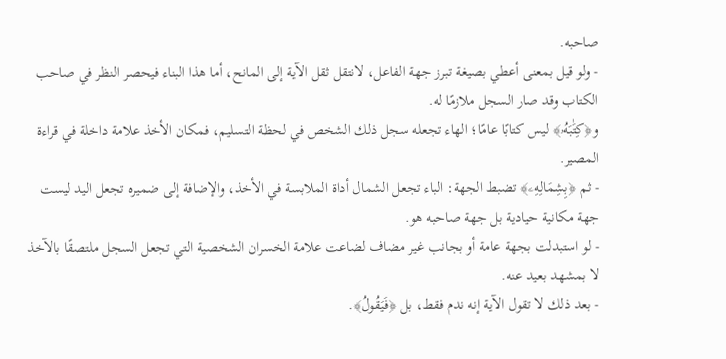صاحبه.
- ولو قيل بمعنى أعطي بصيغة تبرز جهة الفاعل، لانتقل ثقل الآية إلى المانح، أما هذا البناء فيحصر النظر في صاحب الكتاب وقد صار السجل ملازمًا له.
و﴿كِتَٰبَهُۥ﴾ ليس كتابًا عامًا؛ الهاء تجعله سجل ذلك الشخص في لحظة التسليم، فمكان الأخذ علامة داخلة في قراءة المصير.
- ثم ﴿بِشِمَالِهِۦ﴾ تضبط الجهة: الباء تجعل الشمال أداة الملابسة في الأخذ، والإضافة إلى ضميره تجعل اليد ليست جهة مكانية حيادية بل جهة صاحبه هو.
- لو استبدلت بجهة عامة أو بجانب غير مضاف لضاعت علامة الخسران الشخصية التي تجعل السجل ملتصقًا بالآخذ لا بمشهد بعيد عنه.
- بعد ذلك لا تقول الآية إنه ندم فقط، بل ﴿فَيَقُولُ﴾.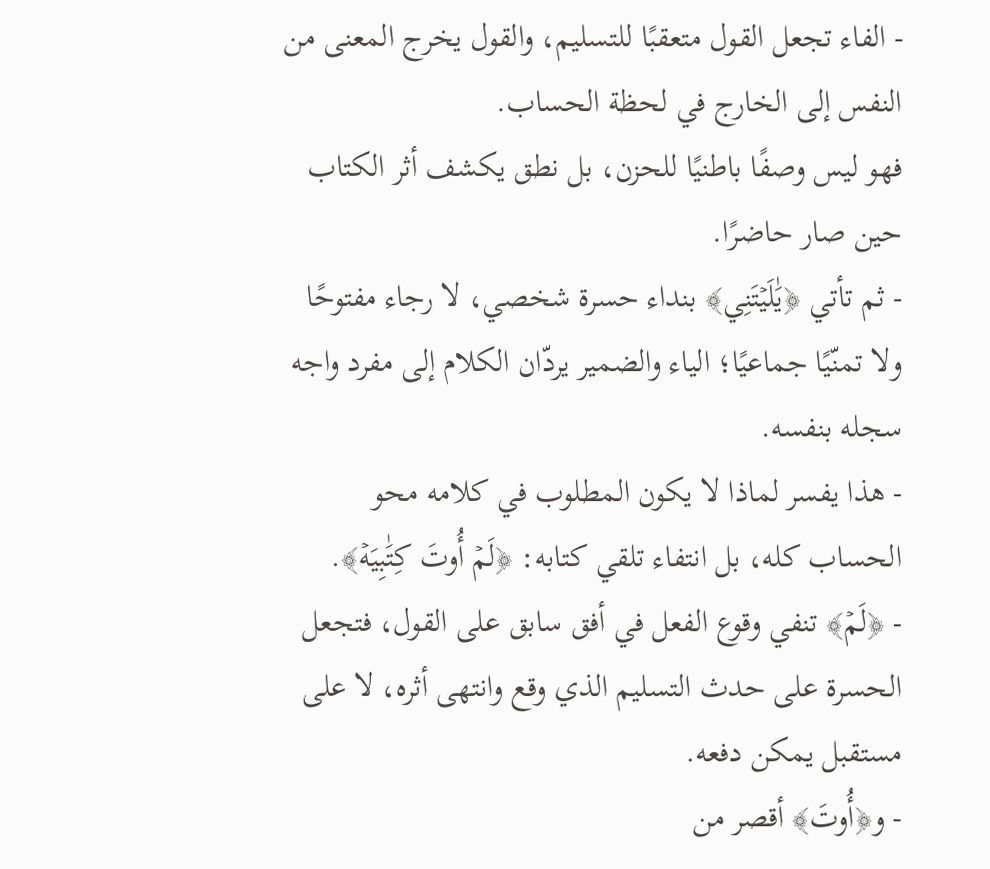- الفاء تجعل القول متعقبًا للتسليم، والقول يخرج المعنى من النفس إلى الخارج في لحظة الحساب.
فهو ليس وصفًا باطنيًا للحزن، بل نطق يكشف أثر الكتاب حين صار حاضرًا.
- ثم تأتي ﴿يَٰلَيۡتَنِي﴾ بنداء حسرة شخصي، لا رجاء مفتوحًا ولا تمنّيًا جماعيًا؛ الياء والضمير يردّان الكلام إلى مفرد واجه سجله بنفسه.
- هذا يفسر لماذا لا يكون المطلوب في كلامه محو الحساب كله، بل انتفاء تلقي كتابه: ﴿لَمۡ أُوتَ كِتَٰبِيَهۡ﴾.
- ﴿لَمۡ﴾ تنفي وقوع الفعل في أفق سابق على القول، فتجعل الحسرة على حدث التسليم الذي وقع وانتهى أثره، لا على مستقبل يمكن دفعه.
- و﴿أُوتَ﴾ أقصر من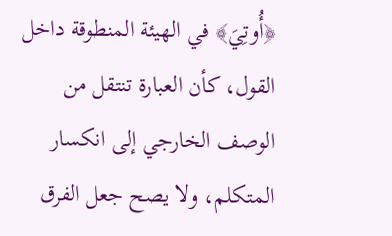﴿أُوتِيَ﴾ في الهيئة المنطوقة داخل القول، كأن العبارة تنتقل من الوصف الخارجي إلى انكسار المتكلم، ولا يصح جعل الفرق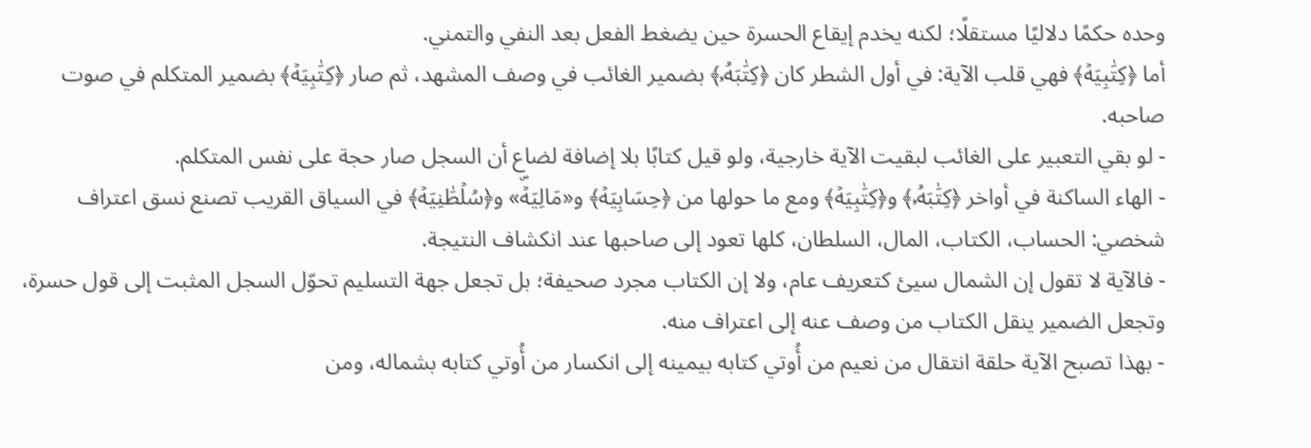وحده حكمًا دلاليًا مستقلًا؛ لكنه يخدم إيقاع الحسرة حين يضغط الفعل بعد النفي والتمني.
أما ﴿كِتَٰبِيَهۡ﴾ فهي قلب الآية: في أول الشطر كان ﴿كِتَٰبَهُۥ﴾ بضمير الغائب في وصف المشهد، ثم صار ﴿كِتَٰبِيَهۡ﴾ بضمير المتكلم في صوت صاحبه.
- لو بقي التعبير على الغائب لبقيت الآية خارجية، ولو قيل كتابًا بلا إضافة لضاع أن السجل صار حجة على نفس المتكلم.
- الهاء الساكنة في أواخر ﴿كِتَٰبَهُۥ﴾ و﴿كِتَٰبِيَهۡ﴾ ومع ما حولها من ﴿حِسَابِيَهۡ﴾ و«مَالِيَهۡۜ» و﴿سُلۡطَٰنِيَهۡ﴾ في السياق القريب تصنع نسق اعتراف شخصي: الحساب، الكتاب، المال، السلطان، كلها تعود إلى صاحبها عند انكشاف النتيجة.
- فالآية لا تقول إن الشمال سيئ كتعريف عام، ولا إن الكتاب مجرد صحيفة؛ بل تجعل جهة التسليم تحوّل السجل المثبت إلى قول حسرة، وتجعل الضمير ينقل الكتاب من وصف عنه إلى اعتراف منه.
- بهذا تصبح الآية حلقة انتقال من نعيم من أُوتي كتابه بيمينه إلى انكسار من أُوتي كتابه بشماله، ومن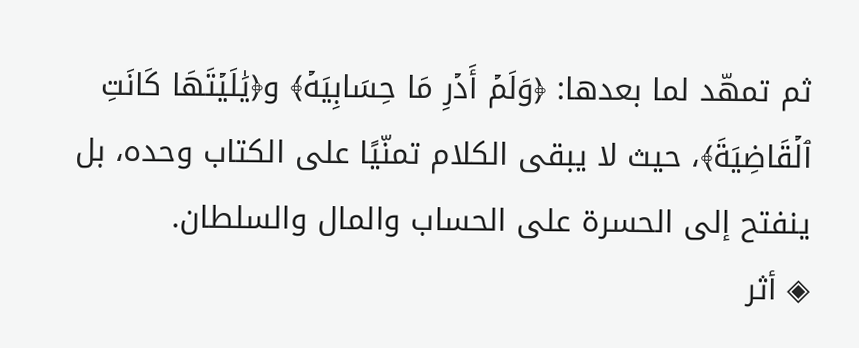ثم تمهّد لما بعدها: ﴿وَلَمۡ أَدۡرِ مَا حِسَابِيَهۡ﴾ و﴿يَٰلَيۡتَهَا كَانَتِ ٱلۡقَاضِيَةَ﴾، حيث لا يبقى الكلام تمنّيًا على الكتاب وحده، بل ينفتح إلى الحسرة على الحساب والمال والسلطان.
◈ أثر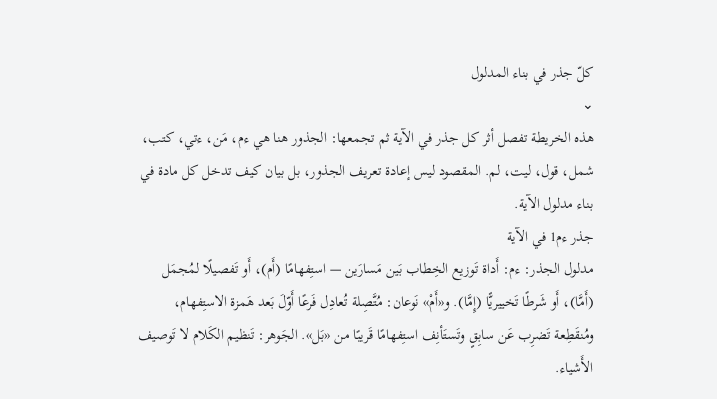كلّ جذر في بناء المدلول
⌄
هذه الخريطة تفصل أثر كل جذر في الآية ثم تجمعها: الجذور هنا هي ءم، مَن، ءتي، كتب، شمل، قول، ليت، لم. المقصود ليس إعادة تعريف الجذور، بل بيان كيف تدخل كل مادة في بناء مدلول الآية.
جذر ءم1 في الآية
مدلول الجذر: ءم: أَداة تَوزيع الخِطاب بَين مَسارَين — استِفهامًا (أَم)، أَو تَفصيلًا لمُجمَل (أَمَّا)، أَو شَرطًا تَخييريًّا (إِمَّا). و«أَمْ» نَوعان: مُتَّصِلة تُعادِل فَرعًا أَوّلَ بَعد هَمزة الاستِفهام، ومُنقَطِعة تَضرِب عَن سابِقٍ وتَستَأنِف استِفهامًا قَريبًا من «بَل». الجَوهر: تَنظيم الكَلام لا تَوصيف الأَشياء.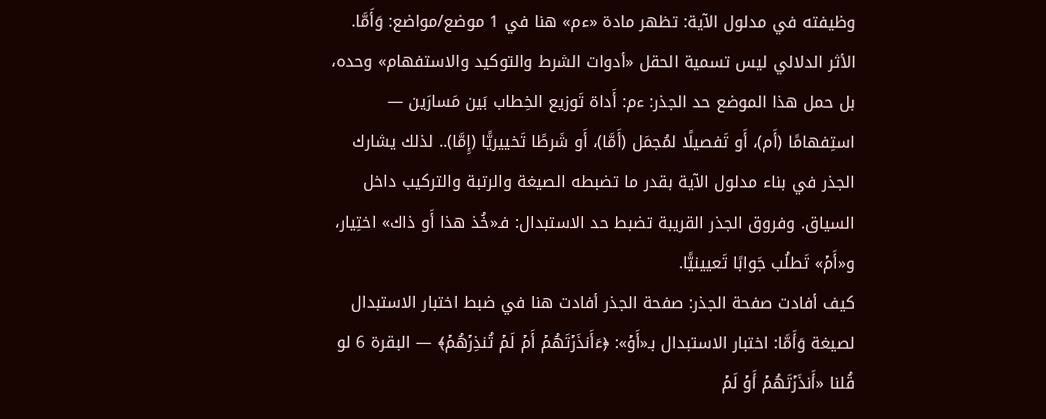وظيفته في مدلول الآية: تظهر مادة «ءم» هنا في 1 موضع/مواضع: وَأَمَّا. الأثر الدلالي ليس تسمية الحقل «أدوات الشرط والتوكيد والاستفهام» وحده، بل حمل هذا الموضع حد الجذر: ءم: أَداة تَوزيع الخِطاب بَين مَسارَين — استِفهامًا (أَم)، أَو تَفصيلًا لمُجمَل (أَمَّا)، أَو شَرطًا تَخييريًّا (إِمَّا).. لذلك يشارك الجذر في بناء مدلول الآية بقدر ما تضبطه الصيغة والرتبة والتركيب داخل السياق. وفروق الجذر القريبة تضبط حد الاستبدال: فـ«خُذ هذا أَو ذاك» اختِيار، و«أَمۡ» تَطلُب جَوابًا تَعيينيًّا.
كيف أفادت صفحة الجذر: صفحة الجذر أفادت هنا في ضبط اختبار الاستبدال لصيغة وَأَمَّا: اختبار الاستبدال بـ«أَوۡ»: ﴿ءَأَنذَرۡتَهُمۡ أَمۡ لَمۡ تُنذِرۡهُمۡ﴾ — البقرة 6 لو قُلنا «أَنذَرۡتَهُمۡ أَوۡ لَمۡ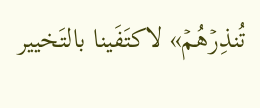تُنذِرۡهُمۡ» لاكتَفَينا بالتَخيير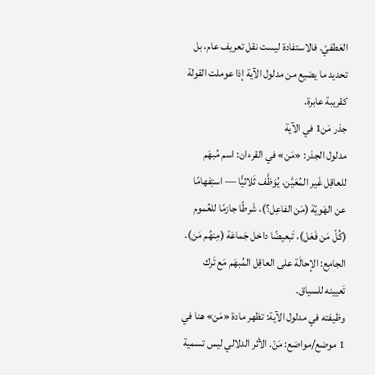العَطفيّ. فالاستفادة ليست نقل تعريف عام، بل تحديد ما يضيع من مدلول الآية إذا عوملت القولة كقريبة عابرة.
جذر مَن1 في الآية
مدلول الجذر: «مَن» في القرءان: اسم مُبهَم للعاقِل غَير المُعَيَّن، يُوَظَّف ثَلاثيًّا — استِفهامًا عن الهَويّة (مَن الفاعِل؟)، شَرطًا جازمًا للعُموم (كُلّ مَن فَعَل)، تَبعيضًا داخل جَماعَة (مِنهُم مَن). الجامِع: الإحالَة على العاقِل المُبهَم مَع تَرك تَعيينه للسياق.
وظيفته في مدلول الآية: تظهر مادة «مَن» هنا في 1 موضع/مواضع: مَنۡ. الأثر الدلالي ليس تسمية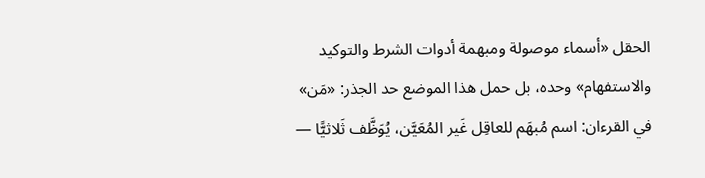الحقل «أسماء موصولة ومبهمة أدوات الشرط والتوكيد والاستفهام» وحده، بل حمل هذا الموضع حد الجذر: «مَن» في القرءان: اسم مُبهَم للعاقِل غَير المُعَيَّن، يُوَظَّف ثَلاثيًّا —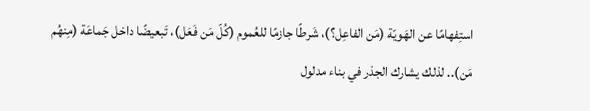استِفهامًا عن الهَويّة (مَن الفاعِل؟)، شَرطًا جازمًا للعُموم (كُلّ مَن فَعَل)، تَبعيضًا داخل جَماعَة (مِنهُم مَن).. لذلك يشارك الجذر في بناء مدلول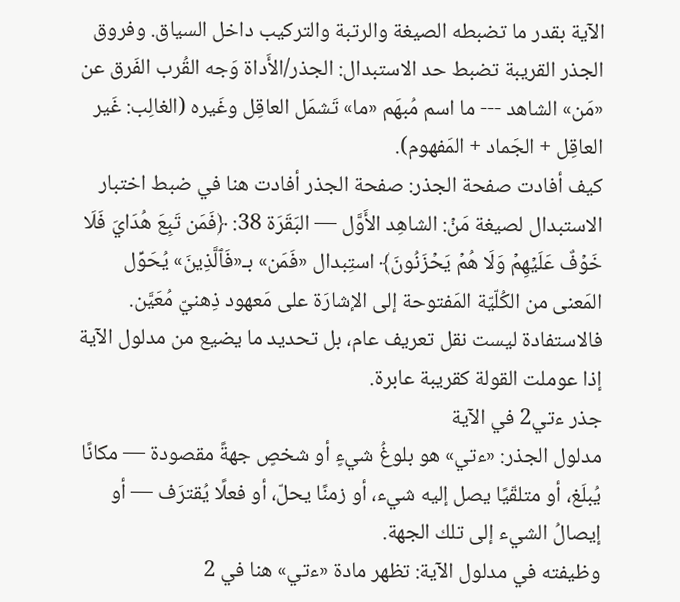الآية بقدر ما تضبطه الصيغة والرتبة والتركيب داخل السياق. وفروق الجذر القريبة تضبط حد الاستبدال: الجذر/الأَداة وَجه القُرب الفَرق عن «مَن» الشاهد --- ما اسم مُبهَم «ما» تَشمَل العاقِل وغَيره (الغالِب: غَير العاقِل + الجَماد + المَفهوم).
كيف أفادت صفحة الجذر: صفحة الجذر أفادت هنا في ضبط اختبار الاستبدال لصيغة مَنۡ: الشاهِد الأَوَّل — البَقَرَة 38: ﴿فَمَن تَبِعَ هُدَايَ فَلَا خَوۡفٌ عَلَيۡهِمۡ وَلَا هُمۡ يَحۡزَنُونَ﴾ استِبدال «فَمَن» بـ«فَٱلَّذِينَ» يُحَوِّل المَعنى من الكُلّيّة المَفتوحة إلى الإشارَة على مَعهود ذِهنيّ مُعَيَّن. فالاستفادة ليست نقل تعريف عام، بل تحديد ما يضيع من مدلول الآية إذا عوملت القولة كقريبة عابرة.
جذر ءتي2 في الآية
مدلول الجذر: «ءتي» هو بلوغُ شيءٍ أو شخصٍ جهةً مقصودة — مكانًا يُبلَغ، أو متلقّيًا يصل إليه شيء، أو زمنًا يحلّ، أو فعلًا يُقترَف — أو إيصالُ الشيء إلى تلك الجهة.
وظيفته في مدلول الآية: تظهر مادة «ءتي» هنا في 2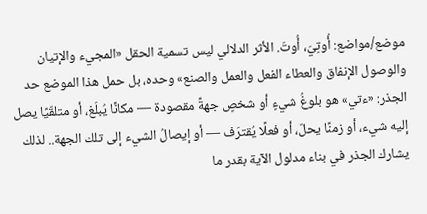موضع/مواضع: أُوتِيَ، أُوتَ. الأثر الدلالي ليس تسمية الحقل «المجيء والإتيان والوصول الإنفاق والعطاء الفعل والعمل والصنع» وحده، بل حمل هذا الموضع حد الجذر: «ءتي» هو بلوغُ شيءٍ أو شخصٍ جهةً مقصودة — مكانًا يُبلَغ، أو متلقّيًا يصل إليه شيء، أو زمنًا يحلّ، أو فعلًا يُقترَف — أو إيصالُ الشيء إلى تلك الجهة.. لذلك يشارك الجذر في بناء مدلول الآية بقدر ما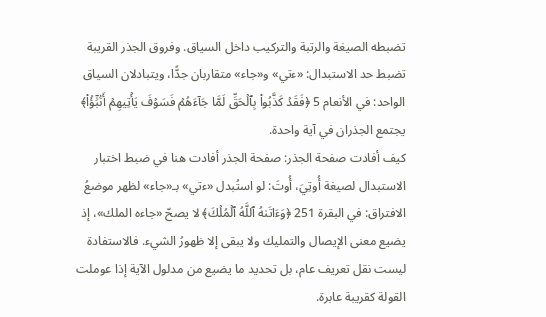تضبطه الصيغة والرتبة والتركيب داخل السياق. وفروق الجذر القريبة تضبط حد الاستبدال: «ءتي» و«جاء» متقاربان جدًّا، ويتبادلان السياق الواحد: في الأنعام 5 ﴿فَقَدۡ كَذَّبُواْ بِٱلۡحَقِّ لَمَّا جَآءَهُمۡ فَسَوۡفَ يَأۡتِيهِمۡ أَنۢبَٰٓؤُاْ﴾ يجتمع الجذران في آية واحدة.
كيف أفادت صفحة الجذر: صفحة الجذر أفادت هنا في ضبط اختبار الاستبدال لصيغة أُوتِيَ، أُوتَ: لو استُبدل «ءتي» بـ«جاء» لظهر موضعُ الافتراق: في البقرة 251 ﴿وَءَاتَىٰهُ ٱللَّهُ ٱلۡمُلۡكَ﴾ لا يصحّ «جاءه الملك»، إذ يضيع معنى الإيصال والتمليك ولا يبقى إلا ظهورُ الشيء. فالاستفادة ليست نقل تعريف عام، بل تحديد ما يضيع من مدلول الآية إذا عوملت القولة كقريبة عابرة.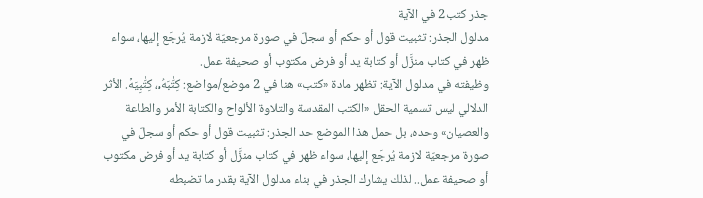جذر كتب2 في الآية
مدلول الجذر: تثبيت قول أو حكم أو سجلّ في صورة مرجعيّة لازمة يُرجَع إليها، سواء ظهر في كتاب منزَّل أو كتابة يد أو فرض مكتوب أو صحيفة عمل.
وظيفته في مدلول الآية: تظهر مادة «كتب» هنا في 2 موضع/مواضع: كِتَٰبَهُۥ، كِتَٰبِيَهۡ. الأثر الدلالي ليس تسمية الحقل «الكتب المقدسة والتلاوة الألواح والكتابة الأمر والطاعة والعصيان» وحده، بل حمل هذا الموضع حد الجذر: تثبيت قول أو حكم أو سجلّ في صورة مرجعيّة لازمة يُرجَع إليها، سواء ظهر في كتاب منزَّل أو كتابة يد أو فرض مكتوب أو صحيفة عمل.. لذلك يشارك الجذر في بناء مدلول الآية بقدر ما تضبطه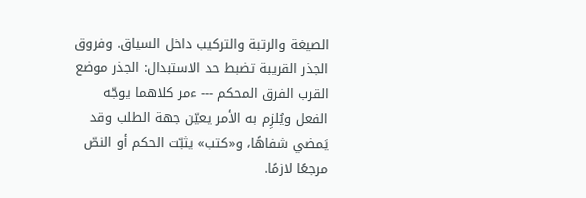الصيغة والرتبة والتركيب داخل السياق. وفروق الجذر القريبة تضبط حد الاستبدال: الجذر موضع القرب الفرق المحكم --- ءمر كلاهما يوجّه الفعل ويُلزِم به الأمر يعيّن جهة الطلب وقد يَمضي شفاهًا، و«كتب» يثبّت الحكم أو النصّ مرجعًا لازمًا.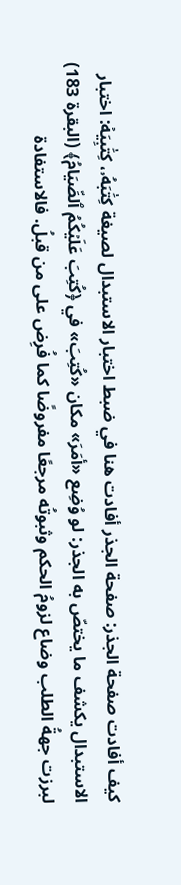كيف أفادت صفحة الجذر: صفحة الجذر أفادت هنا في ضبط اختبار الاستبدال لصيغة كِتَٰبَهُۥ، كِتَٰبِيَهۡ: اختبار الاستبدال يكشف ما يختصّ به الجذر: لو وُضِع «أمَرَ» مكان «كُتِبَ» في ﴿كُتِبَ عَلَيۡكُمُ ٱلصِّيَامُ﴾ (البقرة 183) لبرزت جهةُ الطلب وضاع لزومُ الحكم وثبوتُه مرجعًا مفروضًا كما فُرِض على من قبلُ. فالاستفادة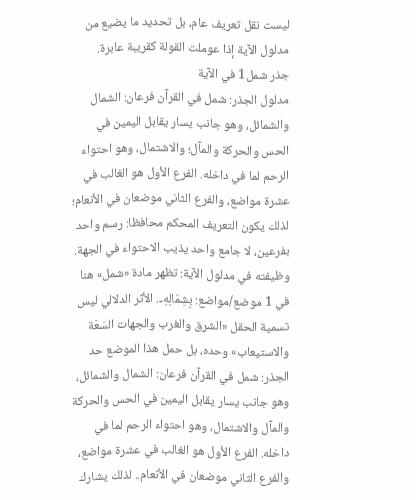ليست نقل تعريف عام، بل تحديد ما يضيع من مدلول الآية إذا عوملت القولة كقريبة عابرة.
جذر شمل1 في الآية
مدلول الجذر: شمل في القرآن فرعان: الشمال والشمائل، وهو جانب يسار يقابل اليمين في الحس والحركة والمآل؛ والاشتمال، وهو احتواء الرحم لما في داخله. الفرع الأول هو الغالب في عشرة مواضع، والفرع الثاني موضعان في الأنعام؛ لذلك يكون التعريف المحكم محافظا: رسم واحد بفرعين، لا جامع واحد يذيب الاحتواء في الجهة.
وظيفته في مدلول الآية: تظهر مادة «شمل» هنا في 1 موضع/مواضع: بِشِمَالِهِۦ. الأثر الدلالي ليس تسمية الحقل «الشرق والغرب والجهات السَعَة والاستيعاب» وحده، بل حمل هذا الموضع حد الجذر: شمل في القرآن فرعان: الشمال والشمائل، وهو جانب يسار يقابل اليمين في الحس والحركة والمآل والاشتمال، وهو احتواء الرحم لما في داخله. الفرع الأول هو الغالب في عشرة مواضع، والفرع الثاني موضعان في الأنعام.. لذلك يشارك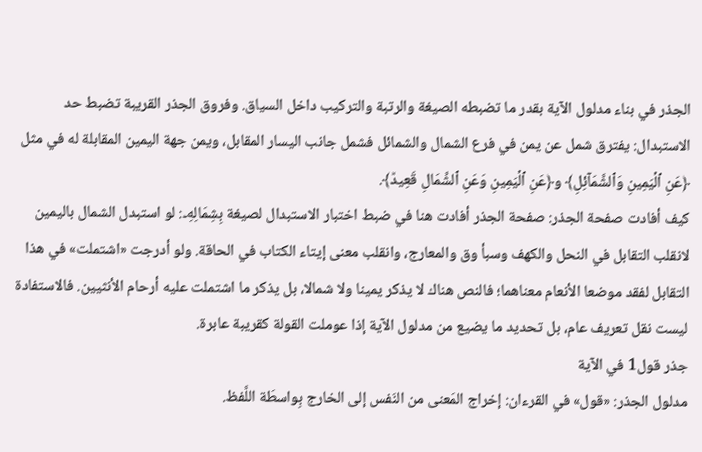الجذر في بناء مدلول الآية بقدر ما تضبطه الصيغة والرتبة والتركيب داخل السياق. وفروق الجذر القريبة تضبط حد الاستبدال: يفترق شمل عن يمن في فرع الشمال والشمائل فشمل جانب اليسار المقابل، ويمن جهة اليمين المقابلة له في مثل ﴿عَنِ ٱلۡيَمِينِ وَٱلشَّمَآئِلِ﴾ و﴿عَنِ ٱلۡيَمِينِ وَعَنِ ٱلشِّمَالِ قَعِيدٞ﴾.
كيف أفادت صفحة الجذر: صفحة الجذر أفادت هنا في ضبط اختبار الاستبدال لصيغة بِشِمَالِهِۦ: لو استبدل الشمال باليمين لانقلب التقابل في النحل والكهف وسبأ وق والمعارج، وانقلب معنى إيتاء الكتاب في الحاقة. ولو أدرجت «اشتملت» في هذا التقابل لفقد موضعا الأنعام معناهما؛ فالنص هناك لا يذكر يمينا ولا شمالا، بل يذكر ما اشتملت عليه أرحام الأنثيين. فالاستفادة ليست نقل تعريف عام، بل تحديد ما يضيع من مدلول الآية إذا عوملت القولة كقريبة عابرة.
جذر قول1 في الآية
مدلول الجذر: «قول» في القرءان: إخراج المَعنى من النَفس إلى الخارج بِواسطَة اللَّفظ.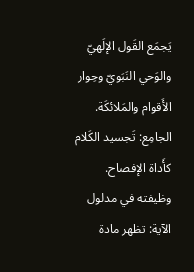يَجمَع القَول الإلَهيّ والوَحي النَبَويّ وحِوار الأَقوام والمَلائكَة. الجامِع: تَجسيد الكَلام كأَداة الإفصاح.
وظيفته في مدلول الآية: تظهر مادة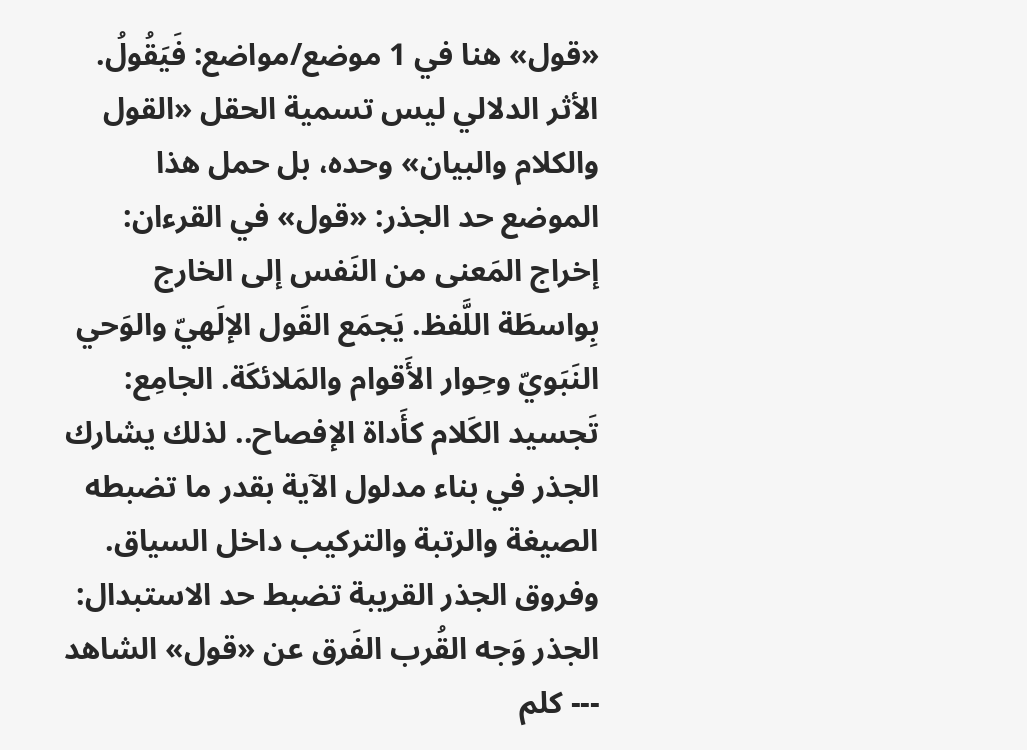«قول» هنا في 1 موضع/مواضع: فَيَقُولُ. الأثر الدلالي ليس تسمية الحقل «القول والكلام والبيان» وحده، بل حمل هذا الموضع حد الجذر: «قول» في القرءان: إخراج المَعنى من النَفس إلى الخارج بِواسطَة اللَّفظ. يَجمَع القَول الإلَهيّ والوَحي النَبَويّ وحِوار الأَقوام والمَلائكَة. الجامِع: تَجسيد الكَلام كأَداة الإفصاح.. لذلك يشارك الجذر في بناء مدلول الآية بقدر ما تضبطه الصيغة والرتبة والتركيب داخل السياق. وفروق الجذر القريبة تضبط حد الاستبدال: الجذر وَجه القُرب الفَرق عن «قول» الشاهد --- كلم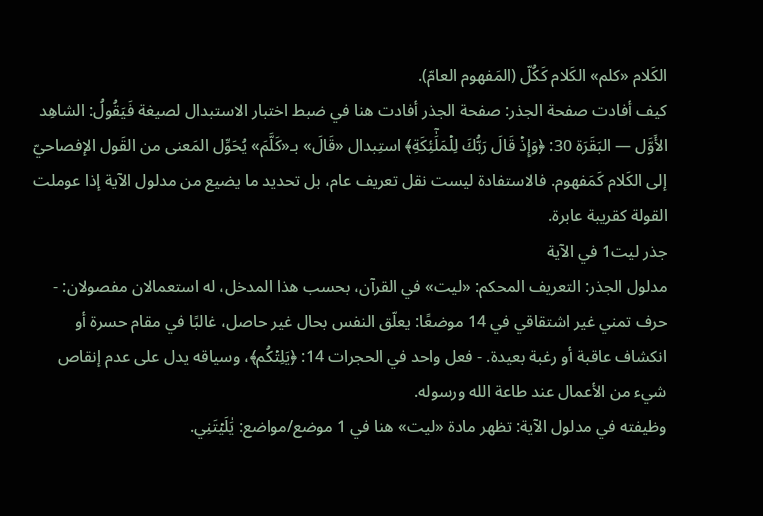الكَلام «كلم» الكَلام كَكُلّ (المَفهوم العامّ).
كيف أفادت صفحة الجذر: صفحة الجذر أفادت هنا في ضبط اختبار الاستبدال لصيغة فَيَقُولُ: الشاهِد الأَوَّل — البَقَرَة 30: ﴿وَإِذۡ قَالَ رَبُّكَ لِلۡمَلَٰٓئِكَةِ﴾ استِبدال «قَالَ» بـ«كَلَّمَ» يُحَوِّل المَعنى من القَول الإفصاحيّ إلى الكَلام كَمَفهوم. فالاستفادة ليست نقل تعريف عام، بل تحديد ما يضيع من مدلول الآية إذا عوملت القولة كقريبة عابرة.
جذر ليت1 في الآية
مدلول الجذر: التعريف المحكم: «ليت» في القرآن، بحسب هذا المدخل، له استعمالان مفصولان: - حرف تمني غير اشتقاقي في 14 موضعًا: يعلّق النفس بحال غير حاصل، غالبًا في مقام حسرة أو انكشاف عاقبة أو رغبة بعيدة. - فعل واحد في الحجرات 14: ﴿يَلِتۡكُم﴾، وسياقه يدل على عدم إنقاص شيء من الأعمال عند طاعة الله ورسوله.
وظيفته في مدلول الآية: تظهر مادة «ليت» هنا في 1 موضع/مواضع: يَٰلَيۡتَنِي.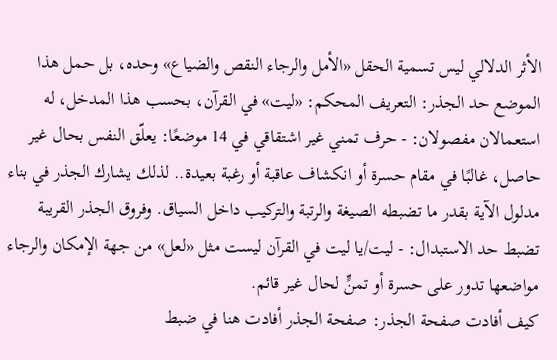الأثر الدلالي ليس تسمية الحقل «الأمل والرجاء النقص والضياع» وحده، بل حمل هذا الموضع حد الجذر: التعريف المحكم: «ليت» في القرآن، بحسب هذا المدخل، له استعمالان مفصولان: - حرف تمني غير اشتقاقي في 14 موضعًا: يعلّق النفس بحال غير حاصل، غالبًا في مقام حسرة أو انكشاف عاقبة أو رغبة بعيدة.. لذلك يشارك الجذر في بناء مدلول الآية بقدر ما تضبطه الصيغة والرتبة والتركيب داخل السياق. وفروق الجذر القريبة تضبط حد الاستبدال: - ليت/يا ليت في القرآن ليست مثل «لعل» من جهة الإمكان والرجاء مواضعها تدور على حسرة أو تمنٍّ لحال غير قائم.
كيف أفادت صفحة الجذر: صفحة الجذر أفادت هنا في ضبط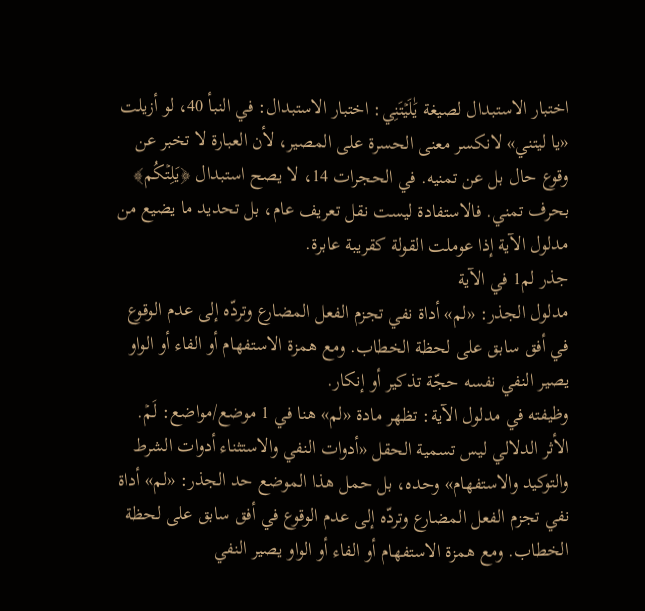اختبار الاستبدال لصيغة يَٰلَيۡتَنِي: اختبار الاستبدال: في النبأ 40، لو أزيلت «يا ليتني» لانكسر معنى الحسرة على المصير، لأن العبارة لا تخبر عن وقوع حال بل عن تمنيه. في الحجرات 14، لا يصح استبدال ﴿يَلِتۡكُم﴾ بحرف تمني. فالاستفادة ليست نقل تعريف عام، بل تحديد ما يضيع من مدلول الآية إذا عوملت القولة كقريبة عابرة.
جذر لم1 في الآية
مدلول الجذر: «لم» أداة نفي تجزم الفعل المضارع وتردّه إلى عدم الوقوع في أفق سابق على لحظة الخطاب. ومع همزة الاستفهام أو الفاء أو الواو يصير النفي نفسه حجّة تذكير أو إنكار.
وظيفته في مدلول الآية: تظهر مادة «لم» هنا في 1 موضع/مواضع: لَمۡ. الأثر الدلالي ليس تسمية الحقل «أدوات النفي والاستثناء أدوات الشرط والتوكيد والاستفهام» وحده، بل حمل هذا الموضع حد الجذر: «لم» أداة نفي تجزم الفعل المضارع وتردّه إلى عدم الوقوع في أفق سابق على لحظة الخطاب. ومع همزة الاستفهام أو الفاء أو الواو يصير النفي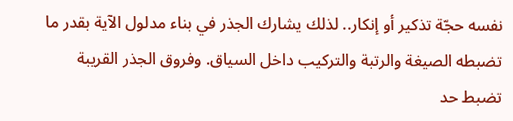نفسه حجّة تذكير أو إنكار.. لذلك يشارك الجذر في بناء مدلول الآية بقدر ما تضبطه الصيغة والرتبة والتركيب داخل السياق. وفروق الجذر القريبة تضبط حد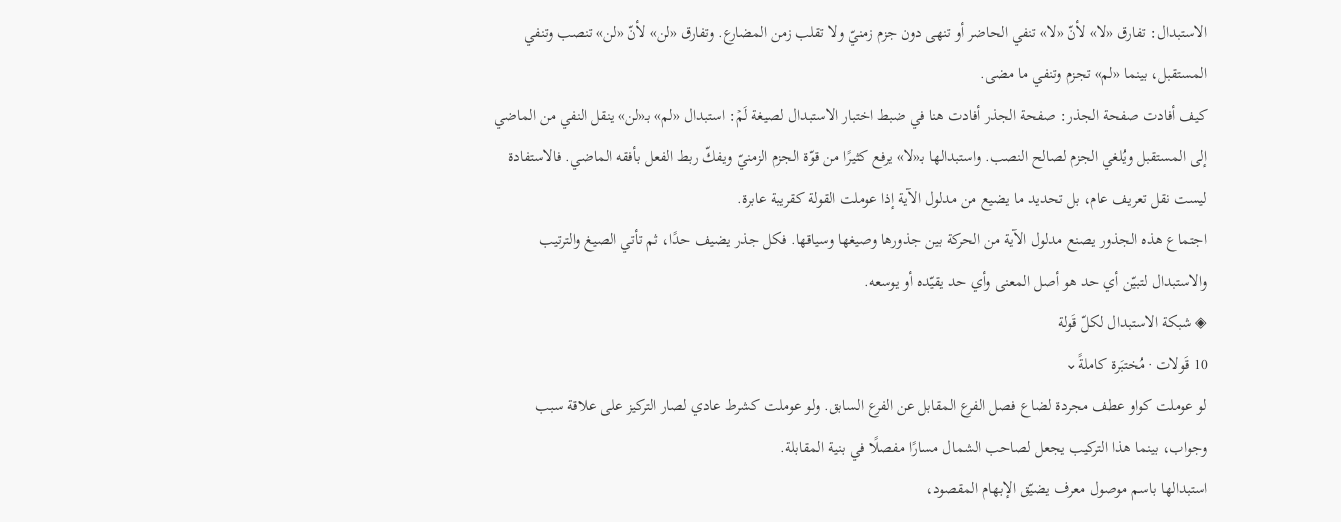الاستبدال: تفارق «لا» لأنّ «لا» تنفي الحاضر أو تنهى دون جزم زمنيّ ولا تقلب زمن المضارع. وتفارق «لن» لأنّ «لن» تنصب وتنفي المستقبل، بينما «لم» تجزم وتنفي ما مضى.
كيف أفادت صفحة الجذر: صفحة الجذر أفادت هنا في ضبط اختبار الاستبدال لصيغة لَمۡ: استبدال «لم» بـ«لن» ينقل النفي من الماضي إلى المستقبل ويُلغي الجزم لصالح النصب. واستبدالها بـ«لا» يرفع كثيرًا من قوّة الجزم الزمنيّ ويفكّ ربط الفعل بأفقه الماضي. فالاستفادة ليست نقل تعريف عام، بل تحديد ما يضيع من مدلول الآية إذا عوملت القولة كقريبة عابرة.
اجتماع هذه الجذور يصنع مدلول الآية من الحركة بين جذورها وصيغها وسياقها. فكل جذر يضيف حدًا، ثم تأتي الصيغ والترتيب والاستبدال لتبيّن أي حد هو أصل المعنى وأي حد يقيّده أو يوسعه.
◈ شبكة الاستبدال لكلّ قَولة
10 قَولات · مُختبَرة كاملةً⌄
لو عوملت كواو عطف مجردة لضاع فصل الفرع المقابل عن الفرع السابق. ولو عوملت كشرط عادي لصار التركيز على علاقة سبب وجواب، بينما هذا التركيب يجعل لصاحب الشمال مسارًا مفصلًا في بنية المقابلة.
استبدالها باسم موصول معرف يضيّق الإبهام المقصود،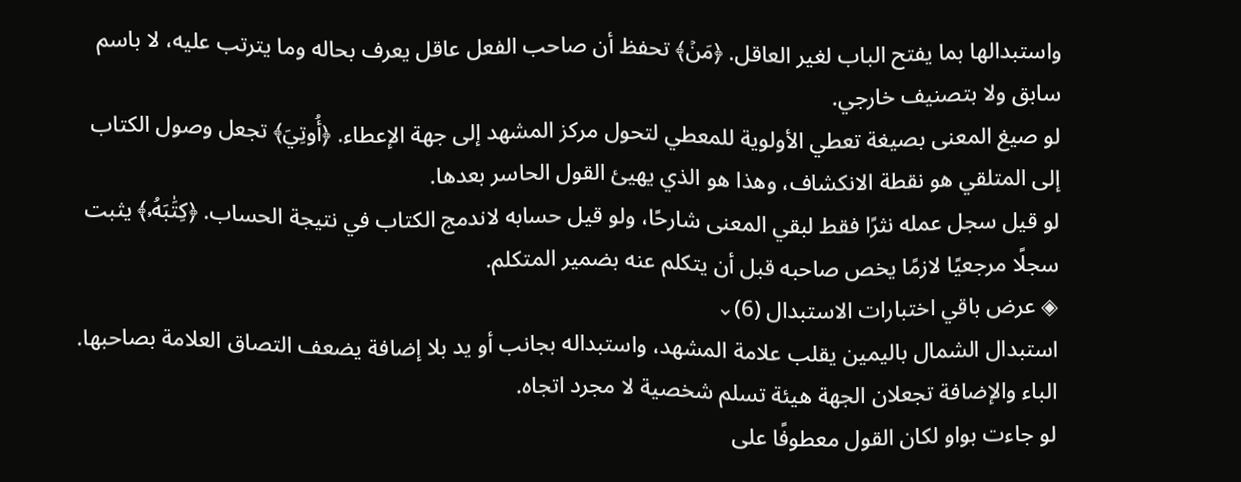واستبدالها بما يفتح الباب لغير العاقل. ﴿مَنۡ﴾ تحفظ أن صاحب الفعل عاقل يعرف بحاله وما يترتب عليه، لا باسم سابق ولا بتصنيف خارجي.
لو صيغ المعنى بصيغة تعطي الأولوية للمعطي لتحول مركز المشهد إلى جهة الإعطاء. ﴿أُوتِيَ﴾ تجعل وصول الكتاب إلى المتلقي هو نقطة الانكشاف، وهذا هو الذي يهيئ القول الحاسر بعدها.
لو قيل سجل عمله نثرًا فقط لبقي المعنى شارحًا، ولو قيل حسابه لاندمج الكتاب في نتيجة الحساب. ﴿كِتَٰبَهُۥ﴾ يثبت سجلًا مرجعيًا لازمًا يخص صاحبه قبل أن يتكلم عنه بضمير المتكلم.
◈ عرض باقي اختبارات الاستبدال (6)⌄
استبدال الشمال باليمين يقلب علامة المشهد، واستبداله بجانب أو يد بلا إضافة يضعف التصاق العلامة بصاحبها. الباء والإضافة تجعلان الجهة هيئة تسلم شخصية لا مجرد اتجاه.
لو جاءت بواو لكان القول معطوفًا على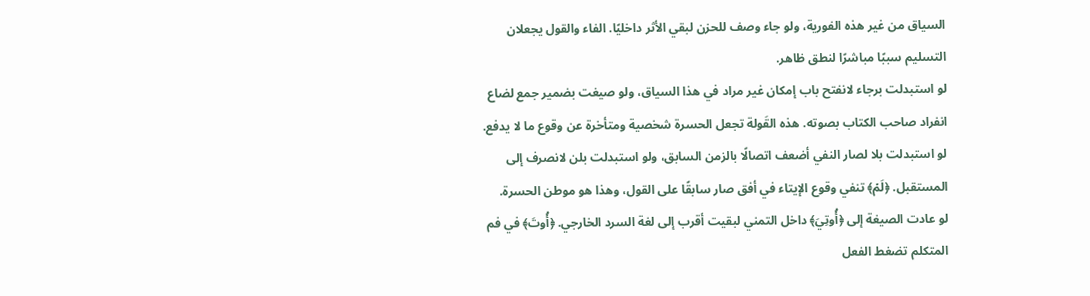السياق من غير هذه الفورية، ولو جاء وصف للحزن لبقي الأثر داخليًا. الفاء والقول يجعلان التسليم سببًا مباشرًا لنطق ظاهر.
لو استبدلت برجاء لانفتح باب إمكان غير مراد في هذا السياق، ولو صيغت بضمير جمع لضاع انفراد صاحب الكتاب بصوته. هذه القَولة تجعل الحسرة شخصية ومتأخرة عن وقوع ما لا يدفع.
لو استبدلت بلا لصار النفي أضعف اتصالًا بالزمن السابق، ولو استبدلت بلن لانصرف إلى المستقبل. ﴿لَمۡ﴾ تنفي وقوع الإيتاء في أفق صار سابقًا على القول، وهذا هو موطن الحسرة.
لو عادت الصيغة إلى ﴿أُوتِيَ﴾ داخل التمني لبقيت أقرب إلى لغة السرد الخارجي. ﴿أُوتَ﴾ في فم المتكلم تضغط الفعل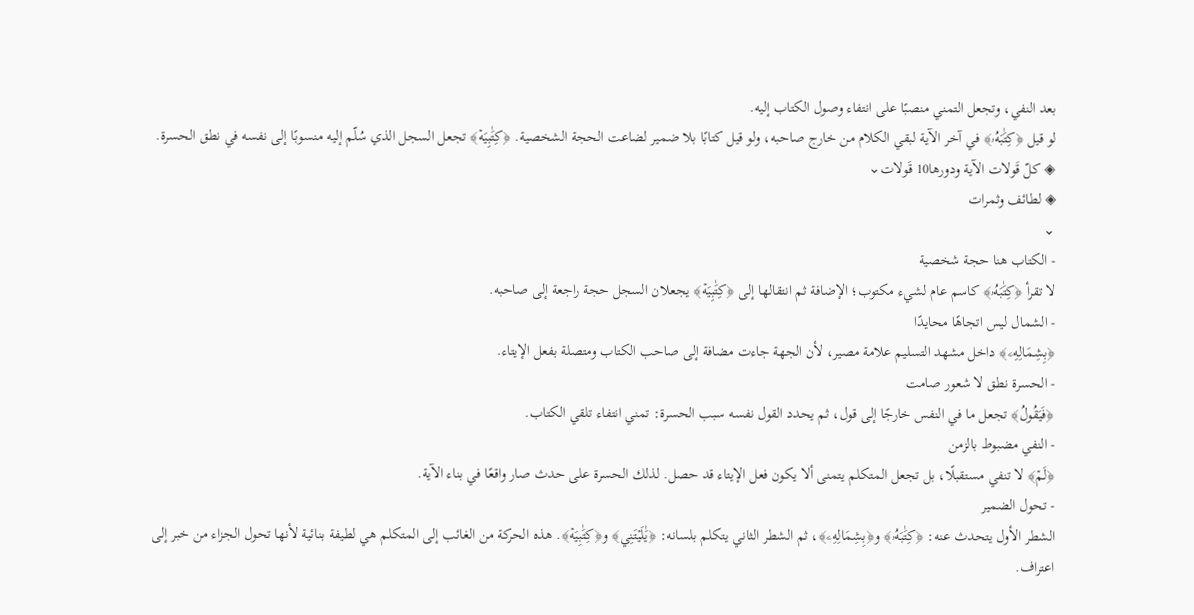بعد النفي، وتجعل التمني منصبًا على انتفاء وصول الكتاب إليه.
لو قيل ﴿كِتَٰبَهُۥ﴾ في آخر الآية لبقي الكلام من خارج صاحبه، ولو قيل كتابًا بلا ضمير لضاعت الحجة الشخصية. ﴿كِتَٰبِيَهۡ﴾ تجعل السجل الذي سُلّم إليه منسوبًا إلى نفسه في نطق الحسرة.
◈ كلّ قَولات الآية ودورها10 قَولات⌄
◈ لطائف وثمرات
⌄
- الكتاب هنا حجة شخصية
لا تقرأ ﴿كِتَٰبَهُۥ﴾ كاسم عام لشيء مكتوب؛ الإضافة ثم انتقالها إلى ﴿كِتَٰبِيَهۡ﴾ يجعلان السجل حجة راجعة إلى صاحبه.
- الشمال ليس اتجاهًا محايدًا
﴿بِشِمَالِهِۦ﴾ داخل مشهد التسليم علامة مصير، لأن الجهة جاءت مضافة إلى صاحب الكتاب ومتصلة بفعل الإيتاء.
- الحسرة نطق لا شعور صامت
﴿فَيَقُولُ﴾ تجعل ما في النفس خارجًا إلى قول، ثم يحدد القول نفسه سبب الحسرة: تمني انتفاء تلقي الكتاب.
- النفي مضبوط بالزمن
﴿لَمۡ﴾ لا تنفي مستقبلًا، بل تجعل المتكلم يتمنى ألا يكون فعل الإيتاء قد حصل. لذلك الحسرة على حدث صار واقعًا في بناء الآية.
- تحول الضمير
الشطر الأول يتحدث عنه: ﴿كِتَٰبَهُۥ﴾ و﴿بِشِمَالِهِۦ﴾، ثم الشطر الثاني يتكلم بلسانه: ﴿يَٰلَيۡتَنِي﴾ و﴿كِتَٰبِيَهۡ﴾. هذه الحركة من الغائب إلى المتكلم هي لطيفة بنائية لأنها تحول الجزاء من خبر إلى اعتراف.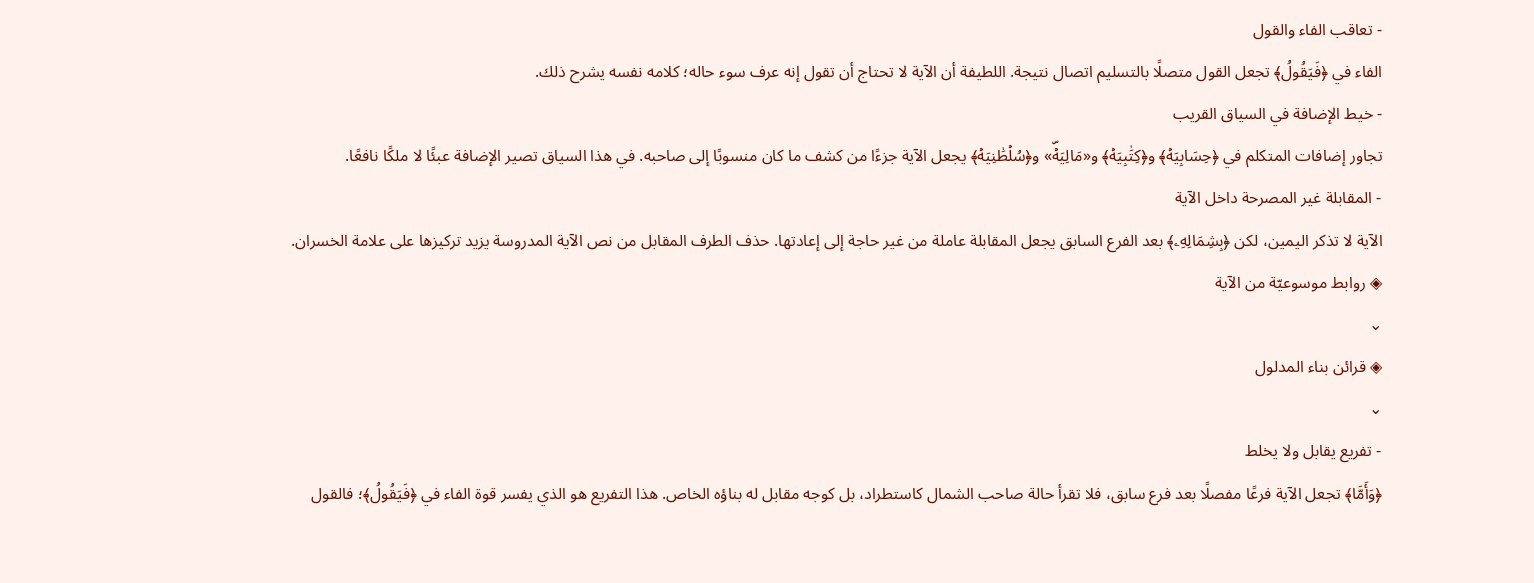- تعاقب الفاء والقول
الفاء في ﴿فَيَقُولُ﴾ تجعل القول متصلًا بالتسليم اتصال نتيجة. اللطيفة أن الآية لا تحتاج أن تقول إنه عرف سوء حاله؛ كلامه نفسه يشرح ذلك.
- خيط الإضافة في السياق القريب
تجاور إضافات المتكلم في ﴿حِسَابِيَهۡ﴾ و﴿كِتَٰبِيَهۡ﴾ و«مَالِيَهۡۜ» و﴿سُلۡطَٰنِيَهۡ﴾ يجعل الآية جزءًا من كشف ما كان منسوبًا إلى صاحبه. في هذا السياق تصير الإضافة عبئًا لا ملكًا نافعًا.
- المقابلة غير المصرحة داخل الآية
الآية لا تذكر اليمين، لكن ﴿بِشِمَالِهِۦ﴾ بعد الفرع السابق يجعل المقابلة عاملة من غير حاجة إلى إعادتها. حذف الطرف المقابل من نص الآية المدروسة يزيد تركيزها على علامة الخسران.
◈ روابط موسوعيّة من الآية
⌄
◈ قرائن بناء المدلول
⌄
- تفريع يقابل ولا يخلط
﴿وَأَمَّا﴾ تجعل الآية فرعًا مفصلًا بعد فرع سابق، فلا تقرأ حالة صاحب الشمال كاستطراد، بل كوجه مقابل له بناؤه الخاص. هذا التفريع هو الذي يفسر قوة الفاء في ﴿فَيَقُولُ﴾؛ فالقول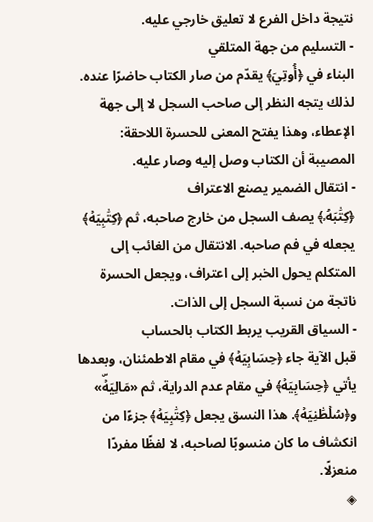نتيجة داخل الفرع لا تعليق خارجي عليه.
- التسليم من جهة المتلقي
البناء في ﴿أُوتِيَ﴾ يقدّم من صار الكتاب حاضرًا عنده. لذلك يتجه النظر إلى صاحب السجل لا إلى جهة الإعطاء، وهذا يفتح المعنى للحسرة اللاحقة: المصيبة أن الكتاب وصل إليه وصار عليه.
- انتقال الضمير يصنع الاعتراف
﴿كِتَٰبَهُۥ﴾ يصف السجل من خارج صاحبه، ثم ﴿كِتَٰبِيَهۡ﴾ يجعله في فم صاحبه. الانتقال من الغائب إلى المتكلم يحول الخبر إلى اعتراف، ويجعل الحسرة ناتجة من نسبة السجل إلى الذات.
- السياق القريب يربط الكتاب بالحساب
قبل الآية جاء ﴿حِسَابِيَهۡ﴾ في مقام الاطمئنان، وبعدها يأتي ﴿حِسَابِيَهۡ﴾ في مقام عدم الدراية، ثم «مَالِيَهۡۜ» و﴿سُلۡطَٰنِيَهۡ﴾. هذا النسق يجعل ﴿كِتَٰبِيَهۡ﴾ جزءًا من انكشاف ما كان منسوبًا لصاحبه، لا لفظًا مفردًا منعزلًا.
◈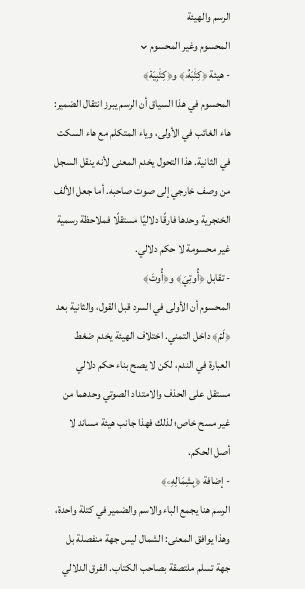الرسم والهيئة
المحسوم وغير المحسوم⌄
- هيئة ﴿كِتَٰبَهُۥ﴾ و﴿كِتَٰبِيَهۡ﴾
المحسوم في هذا السياق أن الرسم يبرز انتقال الضمير: هاء الغائب في الأولى، وياء المتكلم مع هاء السكت في الثانية. هذا التحول يخدم المعنى لأنه ينقل السجل من وصف خارجي إلى صوت صاحبه. أما جعل الألف الخنجرية وحدها فارقًا دلاليًا مستقلًا فملاحظة رسمية غير محسومة لا حكم دلالي.
- تقابل ﴿أُوتِيَ﴾ و﴿أُوتَ﴾
المحسوم أن الأولى في السرد قبل القول، والثانية بعد ﴿لَمۡ﴾ داخل التمني. اختلاف الهيئة يخدم ضغط العبارة في الندم، لكن لا يصح بناء حكم دلالي مستقل على الحذف والامتداد الصوتي وحدهما من غير مسح خاص؛ لذلك فهذا جانب هيئة مساند لا أصل الحكم.
- إضافة ﴿بِشِمَالِهِۦ﴾
الرسم هنا يجمع الباء والاسم والضمير في كتلة واحدة، وهذا يوافق المعنى: الشمال ليس جهة منفصلة بل جهة تسلم ملتصقة بصاحب الكتاب. الفرق الدلالي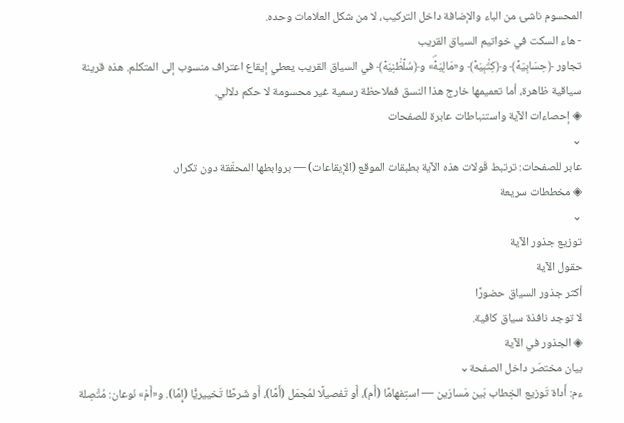المحسوم ناشئ من الباء والإضافة داخل التركيب، لا من شكل العلامات وحده.
- هاء السكت في خواتيم السياق القريب
تجاور ﴿حِسَابِيَهۡ﴾ و﴿كِتَٰبِيَهۡ﴾ و«مَالِيَهۡۜ» و﴿سُلۡطَٰنِيَهۡ﴾ في السياق القريب يعطي إيقاع اعتراف منسوب إلى المتكلم. هذه قرينة سياقية ظاهرة، أما تعميمها خارج هذا النسق فملاحظة رسمية غير محسومة لا حكم دلالي.
◈ إحصاءات الآية واستنباطات عابرة للصفحات
⌄
عابر للصفحات: ترتبط قَولات هذه الآية بطبقات الموقع (الإيقاعات) — بروابطها المحقّقة دون تكرار.
◈ مخططات سريعة
⌄
توزيع جذور الآية
حقول الآية
أكثر جذور السياق حضورًا
لا توجد نافذة سياق كافية.
◈ الجذور في الآية
بيان مختصَر داخل الصفحة⌄
ءم: أَداة تَوزيع الخِطاب بَين مَسارَين — استِفهامًا (أَم)، أَو تَفصيلًا لمُجمَل (أَمَّا)، أَو شَرطًا تَخييريًّا (إِمَّا). و«أَمْ» نَوعان: مُتَّصِلة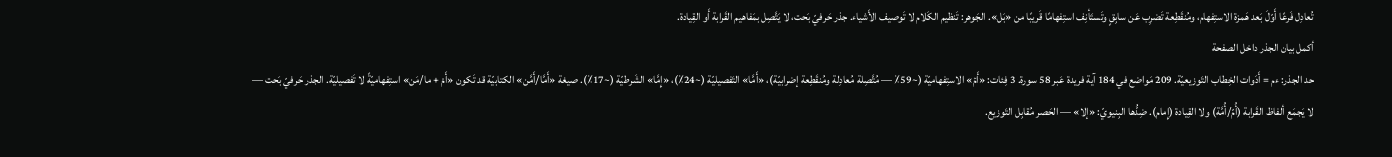تُعادِل فَرعًا أَوّلَ بَعد هَمزة الاستِفهام، ومُنقَطِعة تَضرِب عَن سابِقٍ وتَستَأنِف استِفهامًا قَريبًا من «بَل». الجَوهر: تَنظيم الكَلام لا تَوصيف الأَشياء. جذر حَرفيّ بَحت، لا يَتَّصِل بمَفاهيم القَرابة أَو القِيادة.
أكمل بيان الجذر داخل الصفحة
حد الجذر: ءم = أَدَوات الخِطاب التَوزيعيّة. 209 مَواضع في 184 آية فريدة عَبر 58 سورة. 3 فِئات: «أَمۡ» الاستِفهاميّة (~59٪ — مُتَّصِلة مُعادِلة ومُنقَطِعة إضرابيّة)، «أَمَّا» التَفصيليّة (~24٪)، «إِمَّا» الشَرطيّة (~17٪). صيغة «أَمَّا/أَمَّن» الكتابيّة قد تَكون «أَمْ + ما/مَن» استِفهاميّةً لا تَفصيليّة. الجذر حَرفيّ بَحت — لا يَجمَع ألفاظ القَرابة (أُمّ/أُمَّة) ولا القِيادة (إِمام). ضِدُّها البِنيويّ: «إلا» — الحَصر مُقابِل التَوزيع.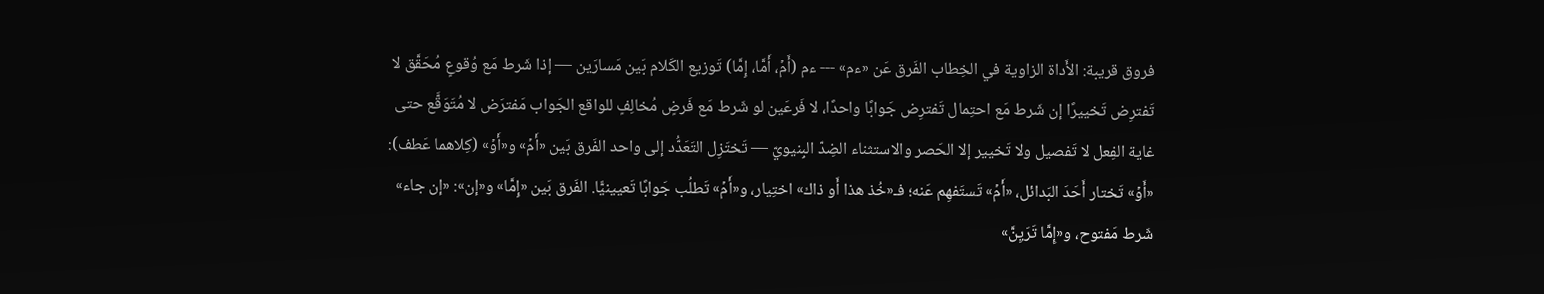فروق قريبة: الأَداة الزاوية في الخِطاب الفَرق عَن «ءم» --- ءم (أَمۡ، أَمَّا، إِمَّا) تَوزيع الكَلام بَين مَسارَين — إذا شَرط مَع وُقوعٍ مُحَقَّق لا تَفترِض تَخييرًا إن شَرط مَع احتِمال تَفترِض جَوابًا واحدًا، لا فَرعَين لو شَرط مَع فَرضٍ مُخالِفٍ للواقع الجَواب مَفترَض لا مُتَوَقَّع حتى غاية الفِعل لا تَفصيل ولا تَخيير إلا الحَصر والاستثناء الضِدّ البِنيويّ — تَختَزِل التَعَدُّد إلى واحد الفَرق بَين «أَمۡ» و«أَوۡ» (كِلاهما عَطف): «أَوۡ» تَختار أَحَدَ البَدائل، «أَمۡ» تَستَفهِم عَنه؛ فـ«خُذ هذا أَو ذاك» اختِيار، و«أَمۡ» تَطلُب جَوابًا تَعيينيًّا. الفَرق بَين «إِمَّا» و«إن»: «إن جاء» شَرط مَفتوح، و«إِمَّا تَرَيِنَّ»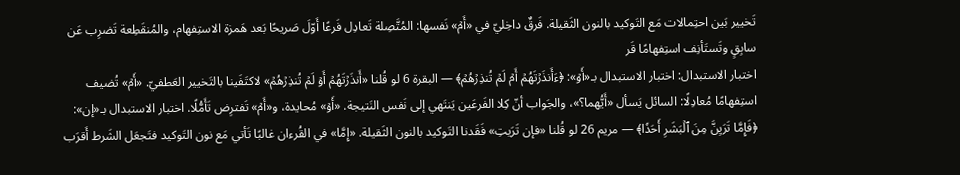تَخيير بَين احتِمالات مَع التَوكيد بالنون الثَقيلة. فَرقٌ داخِليّ في «أَمۡ» نَفسها: المُتَّصِلة تَعادِل فَرعًا أَوّلَ صَريحًا بَعد هَمزة الاستِفهام، والمُنقَطِعة تَضرِب عَن سابِقٍ وتَستَأنِف استِفهامًا قَر
اختبار الاستبدال: اختبار الاستبدال بـ«أَوۡ»: ﴿ءَأَنذَرۡتَهُمۡ أَمۡ لَمۡ تُنذِرۡهُمۡ﴾ — البقرة 6 لو قُلنا «أَنذَرۡتَهُمۡ أَوۡ لَمۡ تُنذِرۡهُمۡ» لاكتَفَينا بالتَخيير العَطفيّ. «أَمۡ» تُضيف استِفهامًا مُعادِلًا: السائل يَسأل «أَيُّهما؟»، والجَواب أنّ كِلا الفَرعَين يَنتَهي إلى نَفس النَتيجة. «أَوۡ» مُحايدة، و«أَمۡ» تَفترِض تَأَمُّلًا. اختبار الاستبدال بـ«إن»: ﴿فَإِمَّا تَرَيِنَّ مِنَ ٱلۡبَشَرِ أَحَدٗا﴾ — مريم 26 لو قُلنا «فإن تَرَيتِ» فَقَدنا التَوكيد بالنون الثَقيلة. «إِمَّا» في القُرءان غالبًا تَأتي مَع نون التَوكيد فتَجعَل الشَرط أَقرَب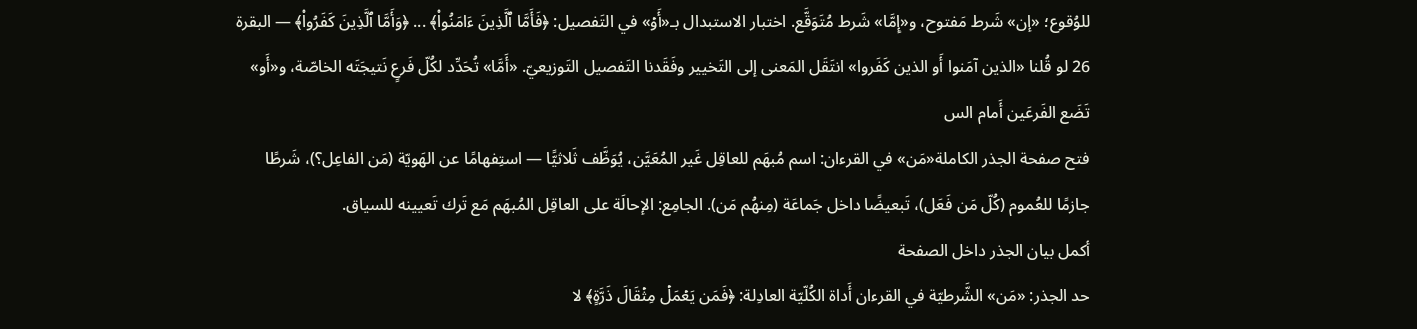للوُقوع؛ «إن» شَرط مَفتوح، و«إِمَّا» شَرط مُتَوَقَّع. اختبار الاستبدال بـ«أَوۡ» في التَفصيل: ﴿فَأَمَّا ٱلَّذِينَ ءَامَنُواْ﴾ ... ﴿وَأَمَّا ٱلَّذِينَ كَفَرُواْ﴾ — البقرة 26 لو قُلنا «الذين آمَنوا أَو الذين كَفَروا» انتَقَل المَعنى إلى التَخيير وفَقَدنا التَفصيل التَوزيعيّ. «أَمَّا» تُحَدِّد لكُلّ فَرعٍ نَتيجَتَه الخاصّة، و«أَو» تَضَع الفَرعَين أَمام الس
فتح صفحة الجذر الكاملة«مَن» في القرءان: اسم مُبهَم للعاقِل غَير المُعَيَّن، يُوَظَّف ثَلاثيًّا — استِفهامًا عن الهَويّة (مَن الفاعِل؟)، شَرطًا جازمًا للعُموم (كُلّ مَن فَعَل)، تَبعيضًا داخل جَماعَة (مِنهُم مَن). الجامِع: الإحالَة على العاقِل المُبهَم مَع تَرك تَعيينه للسياق.
أكمل بيان الجذر داخل الصفحة
حد الجذر: «مَن» الشَّرطيّة في القرءان أَداة الكُلّيّة العادِلة: ﴿فَمَن يَعۡمَلۡ مِثۡقَالَ ذَرَّةٍ﴾ لا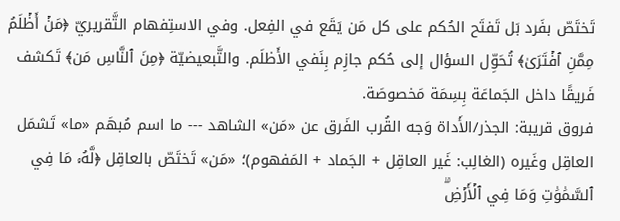تَختَصّ بفَرد بَل تَفتَح الحُكم على كل مَن يَقَع في الفِعل. وفي الاستِفهام التَّقريريّ ﴿مَنۡ أَظۡلَمُ مِمَّنِ ٱفۡتَرَىٰ﴾ تُحَوِّل السؤال إلى حُكم جازِم بِنَفي الأَظلَم. والتَّبعيضيّة ﴿مِنَ ٱلنَّاسِ مَن﴾ تَكشف فَريقًا داخل الجَماعَة بِسِمَة مَخصوصَة.
فروق قريبة: الجذر/الأَداة وَجه القُرب الفَرق عن «مَن» الشاهد --- ما اسم مُبهَم «ما» تَشمَل العاقِل وغَيره (الغالِب: غَير العاقِل + الجَماد + المَفهوم)؛ «مَن» تَختَصّ بالعاقِل ﴿لَّهُۥ مَا فِي ٱلسَّمَٰوَٰتِ وَمَا فِي ٱلۡأَرۡضِۗ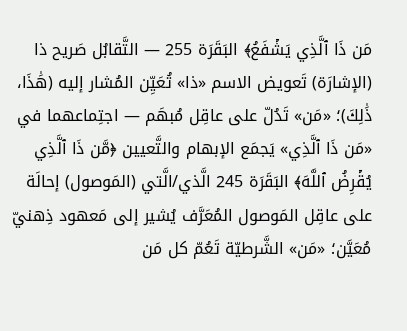مَن ذَا ٱلَّذِي يَشۡفَعُ﴾ البَقَرَة 255 — التَّقابُل صَريح ذا (الإشارَة) تَعويض الاسم «ذا» تُعَيِّن المُشار إليه (هَٰذَا، ذَٰلِكَ)؛ «مَن» تَدُلّ على عاقِل مُبهَم — اجتِماعهما في «مَن ذَا ٱلَّذِي» يَجمَع الإبهام والتَّعيين ﴿مَّن ذَا ٱلَّذِي يُقۡرِضُ ٱللَّهَ﴾ البَقَرَة 245 الَّذي/الَّتي (المَوصول) إحالَة على عاقِل المَوصول المُعَرَّف يُشير إلى مَعهود ذِهنيّ مُعَيَّن؛ «مَن» الشَّرطيّة تَعُمّ كل مَن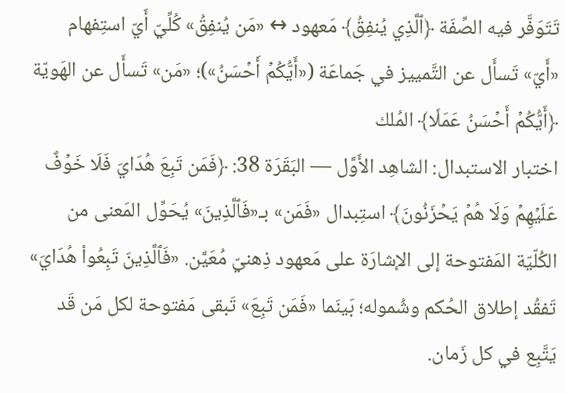تَتَوَفَّر فيه الصِّفَة ﴿ٱلَّذِي يُنفِقُ﴾ مَعهود ↔ «مَن يُنفِقُ» كُلِّيّ أَيّ استِفهام «أَيّ» تَسأَل عن التَّمييز في جَماعَة («أَيُّكُمۡ أَحۡسَنُ»)؛ «مَن» تَسأَل عن الهَويّة ﴿أَيُّكُمۡ أَحۡسَنُ عَمَلٗا﴾ المُلك
اختبار الاستبدال: الشاهِد الأَوَّل — البَقَرَة 38: ﴿فَمَن تَبِعَ هُدَايَ فَلَا خَوۡفٌ عَلَيۡهِمۡ وَلَا هُمۡ يَحۡزَنُونَ﴾ استِبدال «فَمَن» بـ«فَٱلَّذِينَ» يُحَوِّل المَعنى من الكُلّيّة المَفتوحة إلى الإشارَة على مَعهود ذِهنيّ مُعَيَّن. «فَٱلَّذِينَ تَبِعُواْ هُدَايَ» تَفقُد إطلاق الحُكم وشُموله؛ بَينَما «فَمَن تَبِعَ» تَبقى مَفتوحة لكل مَن قَد يَتَّبِع في كل زَمان.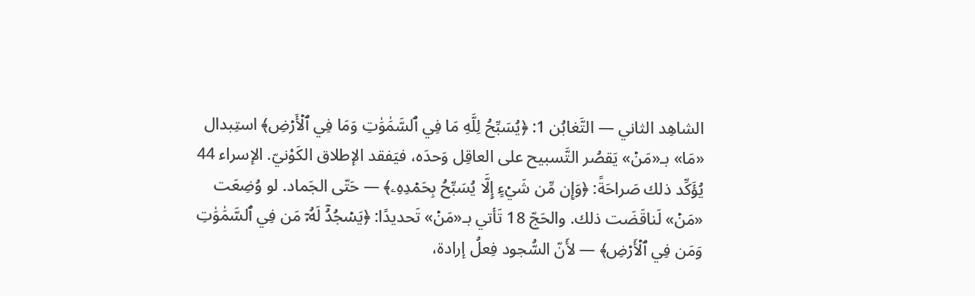الشاهِد الثاني — التَّغابُن 1: ﴿يُسَبِّحُ لِلَّهِ مَا فِي ٱلسَّمَٰوَٰتِ وَمَا فِي ٱلۡأَرۡضِ﴾ استِبدال «مَا» بـ«مَنۡ» يَقصُر التَّسبيح على العاقِل وَحدَه، فيَفقد الإطلاق الكَوْنيّ. الإسراء 44 يُؤَكِّد ذلك صَراحَةً: ﴿وَإِن مِّن شَيۡءٍ إِلَّا يُسَبِّحُ بِحَمۡدِهِۦ﴾ — حَتّى الجَماد. لو وُضِعَت «مَنۡ» لَناقَضَت ذلك. والحَجّ 18 تَأتي بـ«مَنۡ» تَحديدًا: ﴿يَسۡجُدُۤ لَهُۥۤ مَن فِي ٱلسَّمَٰوَٰتِ وَمَن فِي ٱلۡأَرۡضِ﴾ — لأَنّ السُّجود فِعلُ إرادة،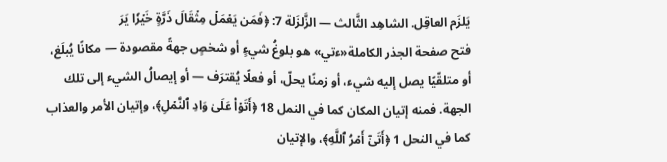يَلزَم العاقِل. الشاهِد الثَّالث — الزَّلزَلة 7: ﴿فَمَن يَعۡمَلۡ مِثۡقَالَ ذَرَّةٍ خَيۡرٗا يَرَ
فتح صفحة الجذر الكاملة«ءتي» هو بلوغُ شيءٍ أو شخصٍ جهةً مقصودة — مكانًا يُبلَغ، أو متلقّيًا يصل إليه شيء، أو زمنًا يحلّ، أو فعلًا يُقترَف — أو إيصالُ الشيء إلى تلك الجهة. فمنه إتيان المكان كما في النمل 18 ﴿أَتَوۡاْ عَلَىٰ وَادِ ٱلنَّمۡلِ﴾، وإتيان الأمر والعذاب كما في النحل 1 ﴿أَتَىٰٓ أَمۡرُ ٱللَّهِ﴾، والإتيان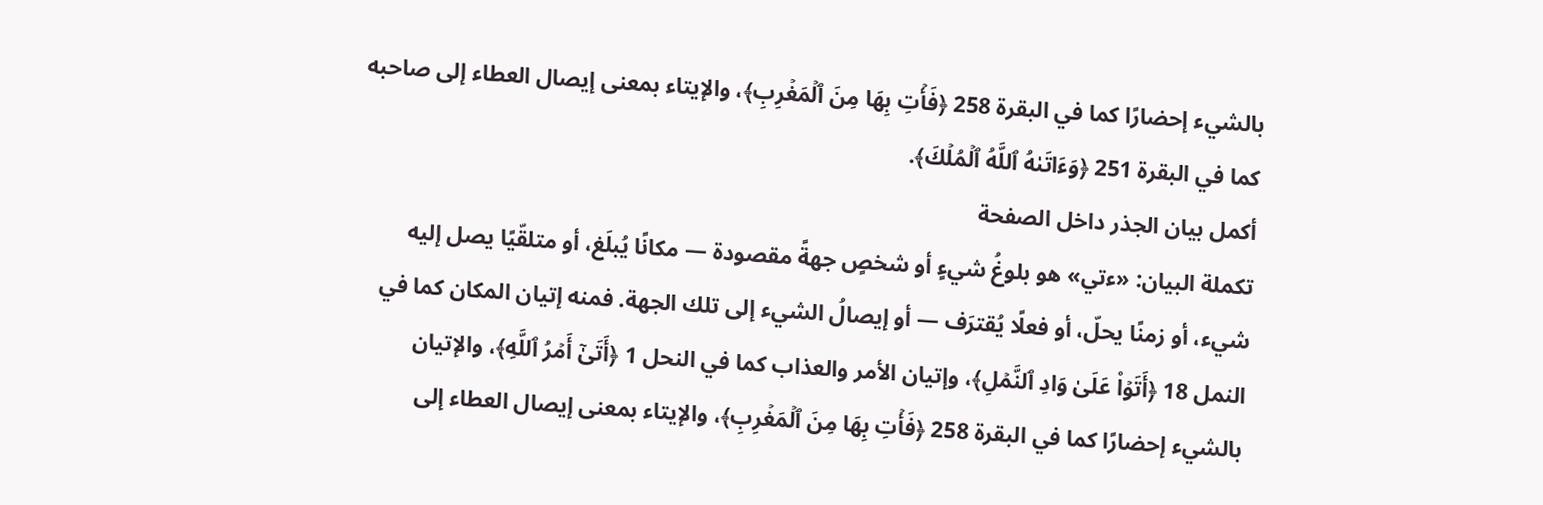بالشيء إحضارًا كما في البقرة 258 ﴿فَأۡتِ بِهَا مِنَ ٱلۡمَغۡرِبِ﴾، والإيتاء بمعنى إيصال العطاء إلى صاحبه كما في البقرة 251 ﴿وَءَاتَىٰهُ ٱللَّهُ ٱلۡمُلۡكَ﴾.
أكمل بيان الجذر داخل الصفحة
تكملة البيان: «ءتي» هو بلوغُ شيءٍ أو شخصٍ جهةً مقصودة — مكانًا يُبلَغ، أو متلقّيًا يصل إليه شيء، أو زمنًا يحلّ، أو فعلًا يُقترَف — أو إيصالُ الشيء إلى تلك الجهة. فمنه إتيان المكان كما في النمل 18 ﴿أَتَوۡاْ عَلَىٰ وَادِ ٱلنَّمۡلِ﴾، وإتيان الأمر والعذاب كما في النحل 1 ﴿أَتَىٰٓ أَمۡرُ ٱللَّهِ﴾، والإتيان بالشيء إحضارًا كما في البقرة 258 ﴿فَأۡتِ بِهَا مِنَ ٱلۡمَغۡرِبِ﴾، والإيتاء بمعنى إيصال العطاء إلى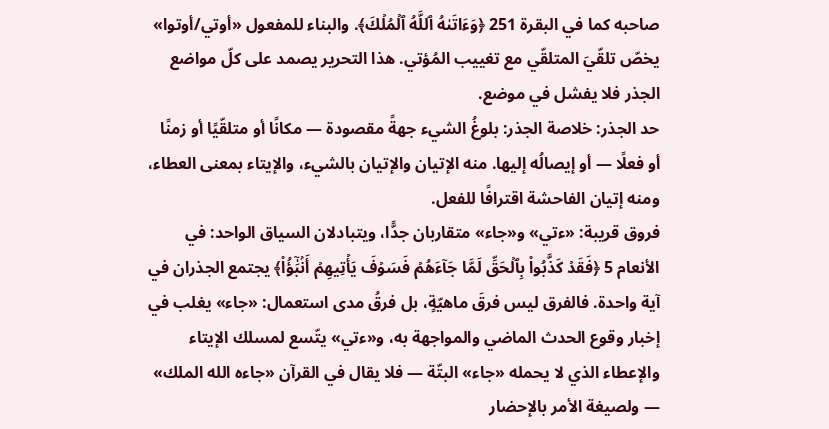صاحبه كما في البقرة 251 ﴿وَءَاتَىٰهُ ٱللَّهُ ٱلۡمُلۡكَ﴾. والبناء للمفعول «أوتي/أوتوا» يخصّ تلقّيَ المتلقّي مع تغييب المُؤتي. هذا التحرير يصمد على كلّ مواضع الجذر فلا يفشل في موضع.
حد الجذر: خلاصة الجذر: بلوغُ الشيء جهةً مقصودة — مكانًا أو متلقّيًا أو زمنًا أو فعلًا — أو إيصالُه إليها. منه الإتيان والإتيان بالشيء، والإيتاء بمعنى العطاء، ومنه إتيان الفاحشة اقترافًا للفعل.
فروق قريبة: «ءتي» و«جاء» متقاربان جدًّا، ويتبادلان السياق الواحد: في الأنعام 5 ﴿فَقَدۡ كَذَّبُواْ بِٱلۡحَقِّ لَمَّا جَآءَهُمۡ فَسَوۡفَ يَأۡتِيهِمۡ أَنۢبَٰٓؤُاْ﴾ يجتمع الجذران في آية واحدة. فالفرق ليس فرقَ ماهيّةٍ، بل فرقُ مدى استعمال: «جاء» يغلب في إخبار وقوع الحدث الماضي والمواجهة به، و«ءتي» يتّسع لمسلك الإيتاء والإعطاء الذي لا يحمله «جاء» البتّة — فلا يقال في القرآن «جاءه الله الملك» — ولصيغة الأمر بالإحضار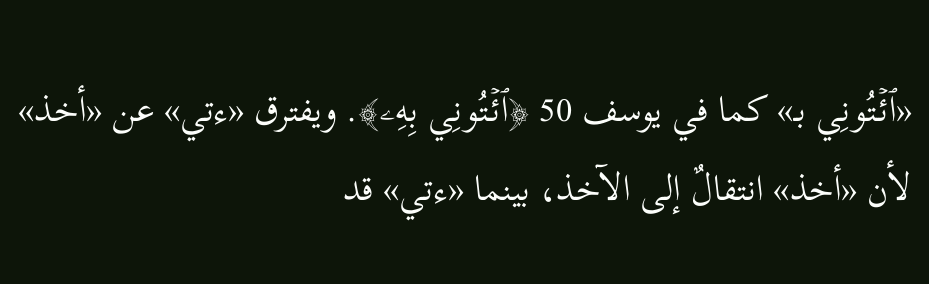«ٱئۡتُونِي بـ» كما في يوسف 50 ﴿ٱئۡتُونِي بِهِۦ﴾. ويفترق «ءتي» عن «أخذ» لأن «أخذ» انتقالٌ إلى الآخذ، بينما «ءتي» قد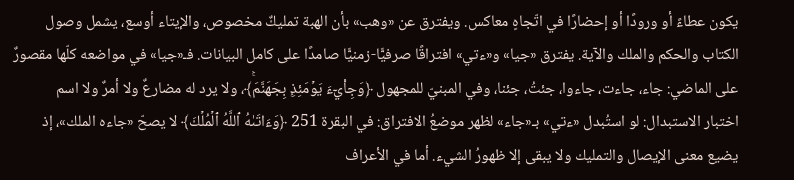يكون عطاءً أو ورودًا أو إحضارًا في اتّجاهٍ معاكس. ويفترق عن «وهب» بأن الهبة تمليكٌ مخصوص، والإيتاء أوسع، يشمل وصول الكتاب والحكم والملك والآية. يفترق «جيا» و«ءتي» افتراقًا صرفيًّا-زمنيًّا صامدًا على كامل البيانات. فـ«جيا» في مواضعه كلّها مقصورٌ على الماضي: جاء، جاءت، جاءوا، جئتُ، جئنا، وفي المبنيّ للمجهول ﴿وَجِاْيٓءَ يَوۡمَئِذِۭ بِجَهَنَّمَۚ﴾، ولا يرد له مضارعٌ ولا أمرٌ ولا اسم
اختبار الاستبدال: لو استُبدل «ءتي» بـ«جاء» لظهر موضعُ الافتراق: في البقرة 251 ﴿وَءَاتَىٰهُ ٱللَّهُ ٱلۡمُلۡكَ﴾ لا يصحّ «جاءه الملك»، إذ يضيع معنى الإيصال والتمليك ولا يبقى إلا ظهورُ الشيء. أما في الأعراف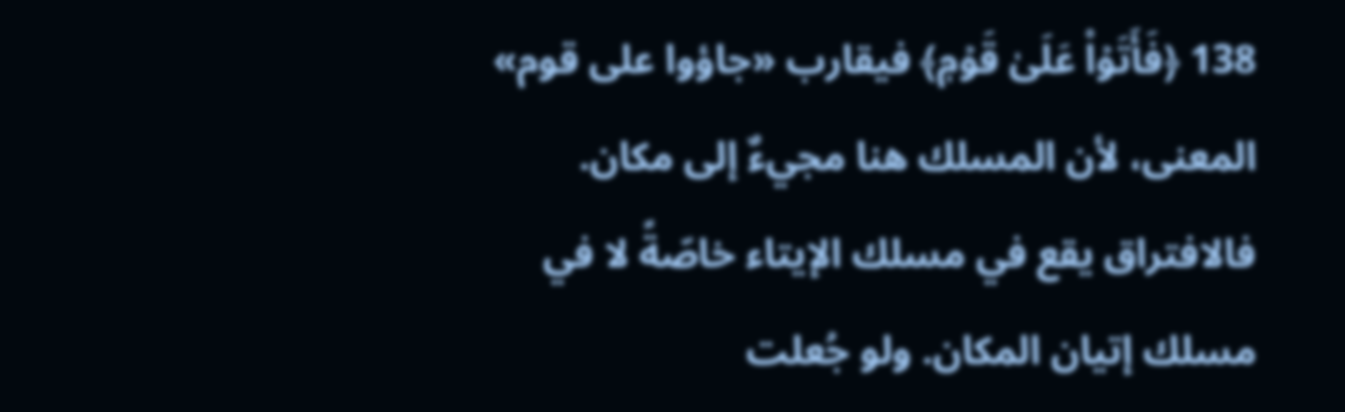138 ﴿فَأَتَوۡاْ عَلَىٰ قَوۡمٖ﴾ فيقارب «جاؤوا على قوم» المعنى، لأن المسلك هنا مجيءٌ إلى مكان. فالافتراق يقع في مسلك الإيتاء خاصّةً لا في مسلك إتيان المكان. ولو جُعلت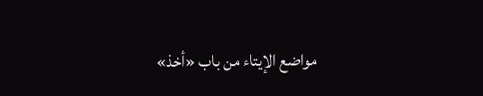مواضع الإيتاء من باب «أخذ»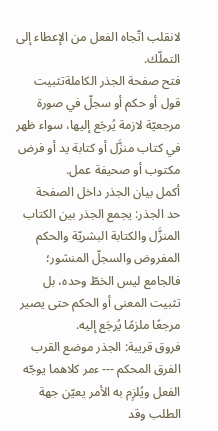لانقلب اتّجاه الفعل من الإعطاء إلى التملّك.
فتح صفحة الجذر الكاملةتثبيت قول أو حكم أو سجلّ في صورة مرجعيّة لازمة يُرجَع إليها، سواء ظهر في كتاب منزَّل أو كتابة يد أو فرض مكتوب أو صحيفة عمل.
أكمل بيان الجذر داخل الصفحة
حد الجذر: يجمع الجذر بين الكتاب المنزَّل والكتابة البشريّة والحكم المفروض والسجلّ المنشور؛ فالجامع ليس الخطّ وحده، بل تثبيت المعنى أو الحكم حتى يصير مرجعًا ملزمًا يُرجَع إليه.
فروق قريبة: الجذر موضع القرب الفرق المحكم --- ءمر كلاهما يوجّه الفعل ويُلزِم به الأمر يعيّن جهة الطلب وقد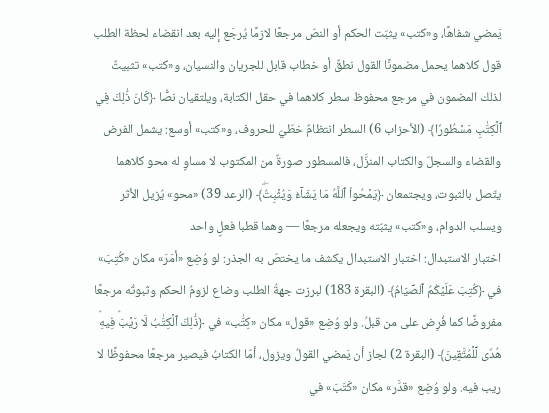يَمضي شفاهًا، و«كتب» يثبّت الحكم أو النصّ مرجعًا لازمًا يُرجَع إليه بعد انقضاء لحظة الطلب قول كلاهما يحمل مضمونًا القول نطقٌ أو خطاب قابل للجريان والنسيان، و«كتب» تثبيتٌ لذلك المضمون في مرجع محفوظ سطر كلاهما في حقل الكتابة، ويلتقيان نصًّا ﴿كَانَ ذَٰلِكَ فِي ٱلۡكِتَٰبِ مَسۡطُورٗا﴾ (الأحزاب 6) السطر انتظامٌ خطّيّ للحروف، و«كتب» أوسع: يشمل الفرض والقضاء والسجلّ والكتاب المنزَّل، فالمسطور صورةٌ من المكتوب لا مساوٍ له محو كلاهما يتّصل بالثبوت، ويجتمعان ﴿يَمۡحُواْ ٱللَّهُ مَا يَشَآءُ وَيُثۡبِتُۖ﴾ (الرعد 39) «محو» يُزيل الأثر ويسلب الدوام، و«كتب» يثبّته ويجعله مرجعًا — وهما قطبا فعلٍ واحد
اختبار الاستبدال: اختبار الاستبدال يكشف ما يختصّ به الجذر: لو وُضِع «أمَرَ» مكان «كُتِبَ» في ﴿كُتِبَ عَلَيۡكُمُ ٱلصِّيَامُ﴾ (البقرة 183) لبرزت جهةُ الطلب وضاع لزومُ الحكم وثبوتُه مرجعًا مفروضًا كما فُرِض على من قبلُ. ولو وُضِع «قول» مكان «كِتَٰب» في ﴿ذَٰلِكَ ٱلۡكِتَٰبُ لَا رَيۡبَۛ فِيهِۛ هُدٗى لِّلۡمُتَّقِينَ﴾ (البقرة 2) لجاز أن يَمضي القولُ ويزول، أمّا الكتابُ فيصير مرجعًا محفوظًا لا ريب فيه. ولو وُضِع «قدَّر» مكان «كَتَبَ» في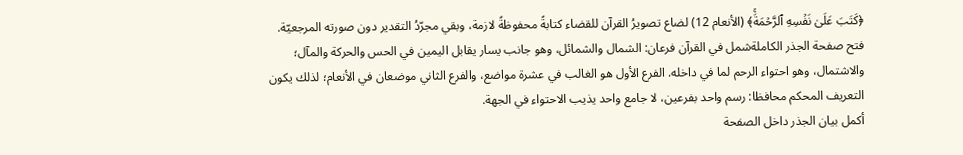﴿كَتَبَ عَلَىٰ نَفۡسِهِ ٱلرَّحۡمَةَۚ﴾ (الأنعام 12) لضاع تصويرُ القرآن للقضاء كتابةً محفوظةً لازمة، وبقي مجرّدُ التقدير دون صورته المرجعيّة.
فتح صفحة الجذر الكاملةشمل في القرآن فرعان: الشمال والشمائل، وهو جانب يسار يقابل اليمين في الحس والحركة والمآل؛ والاشتمال، وهو احتواء الرحم لما في داخله. الفرع الأول هو الغالب في عشرة مواضع، والفرع الثاني موضعان في الأنعام؛ لذلك يكون التعريف المحكم محافظا: رسم واحد بفرعين، لا جامع واحد يذيب الاحتواء في الجهة.
أكمل بيان الجذر داخل الصفحة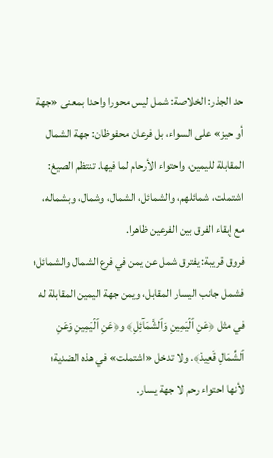حد الجذر: الخلاصة: شمل ليس محورا واحدا بمعنى «جهة أو حيز» على السواء، بل فرعان محفوظان: جهة الشمال المقابلة لليمين، واحتواء الأرحام لما فيها. تنتظم الصيغ: اشتملت، شمائلهم، والشمائل، الشمال، وشمال، وبشماله، مع إبقاء الفرق بين الفرعين ظاهرا.
فروق قريبة: يفترق شمل عن يمن في فرع الشمال والشمائل؛ فشمل جانب اليسار المقابل، ويمن جهة اليمين المقابلة له في مثل ﴿عَنِ ٱلۡيَمِينِ وَٱلشَّمَآئِلِ﴾ و﴿عَنِ ٱلۡيَمِينِ وَعَنِ ٱلشِّمَالِ قَعِيدٞ﴾. ولا تدخل «اشتملت» في هذه الضدية؛ لأنها احتواء رحم لا جهة يسار.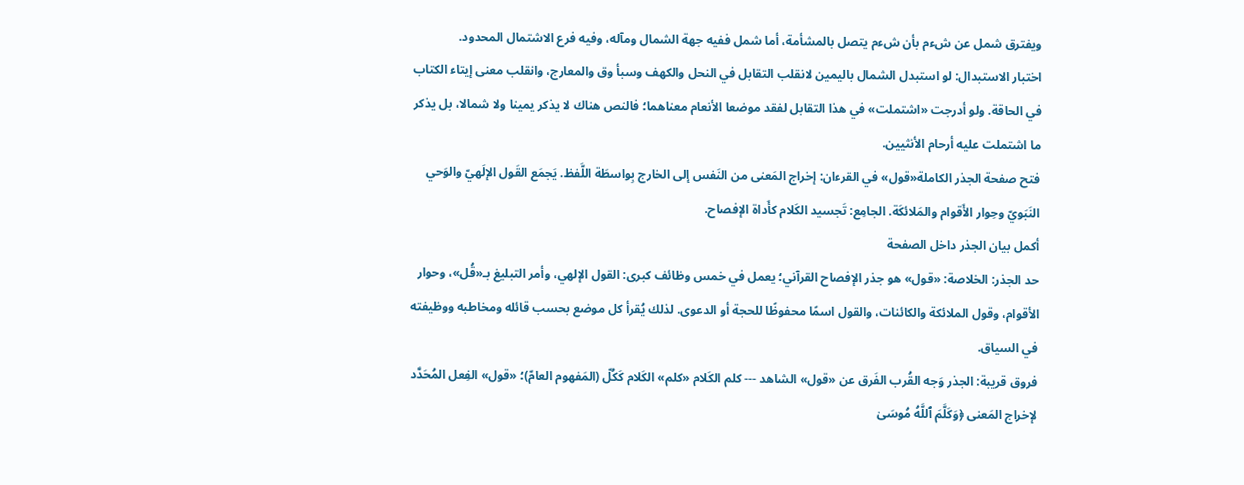ويفترق شمل عن شءم بأن شءم يتصل بالمشأمة، أما شمل ففيه جهة الشمال ومآله، وفيه فرع الاشتمال المحدود.
اختبار الاستبدال: لو استبدل الشمال باليمين لانقلب التقابل في النحل والكهف وسبأ وق والمعارج، وانقلب معنى إيتاء الكتاب في الحاقة. ولو أدرجت «اشتملت» في هذا التقابل لفقد موضعا الأنعام معناهما؛ فالنص هناك لا يذكر يمينا ولا شمالا، بل يذكر ما اشتملت عليه أرحام الأنثيين.
فتح صفحة الجذر الكاملة«قول» في القرءان: إخراج المَعنى من النَفس إلى الخارج بِواسطَة اللَّفظ. يَجمَع القَول الإلَهيّ والوَحي النَبَويّ وحِوار الأَقوام والمَلائكَة. الجامِع: تَجسيد الكَلام كأَداة الإفصاح.
أكمل بيان الجذر داخل الصفحة
حد الجذر: الخلاصة: «قول» هو جذر الإفصاح القرآني؛ يعمل في خمس وظائف كبرى: القول الإلهي، وأمر التبليغ بـ«قُل»، وحوار الأقوام، وقول الملائكة والكائنات، والقول اسمًا محفوظًا للحجة أو الدعوى. لذلك يُقرأ كل موضع بحسب قائله ومخاطبه ووظيفته في السياق.
فروق قريبة: الجذر وَجه القُرب الفَرق عن «قول» الشاهد --- كلم الكَلام «كلم» الكَلام كَكُلّ (المَفهوم العامّ)؛ «قول» الفِعل المُحَدَّد لإخراج المَعنى ﴿وَكَلَّمَ ٱللَّهُ مُوسَىٰ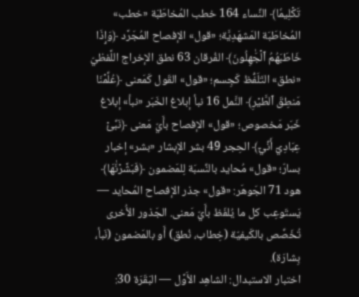تَكۡلِيمٗا﴾ النِّساء 164 خطب المُخاطَبَة «خطب» المُخاطَبَة المَشهَدِيَّة؛ «قول» الإفصاح المُجَرَّد ﴿وَإِذَا خَاطَبَهُمُ ٱلۡجَٰهِلُونَ﴾ الفُرقان 63 نطق الإخراج اللَّفظيّ «نطق» التَلَفُّظ كَجِسم؛ «قول» القَول كَمَعنى ﴿عُلِّمۡنَا مَنطِقَ ٱلطَّيۡرِ﴾ النَّمل 16 نبأ إبلاغ الخَبَر «نبأ» إبلاغ خَبَر مَخصوص؛ «قول» الإفصاح بأَيّ مَعنى ﴿نَبِّئۡ عِبَادِيٓ أَنِّيٓ﴾ الحِجر 49 بشر الإبشار «بشر» إخبار بسارّ؛ «قول» مُحايد بالنِّسبَة لِلمَضمون ﴿فَبَشَّرۡنَٰهَا﴾ هود 71 الجَوهَر: «قول» جذر الإفصاح المُحايد — يَستَوعِب كل ما يُلفَظ بأَيّ مَعنى. الجَذور الأُخرى تُخَصِّص بالكَيفيّة (خِطاب، نُطق) أَو بالمَضمون (نَبأ، بِشارَة).
اختبار الاستبدال: الشاهِد الأَوَّل — البَقَرَة 30: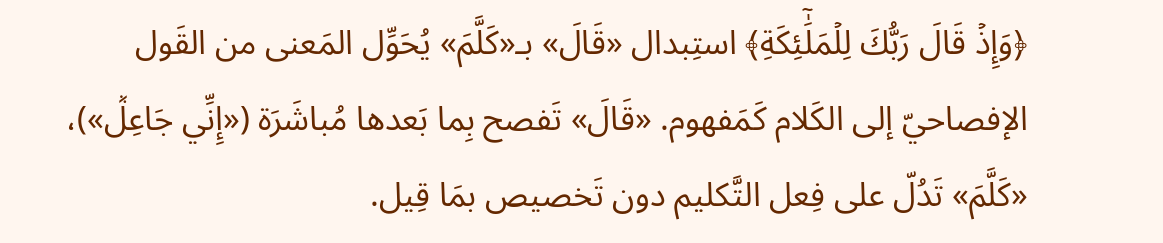﴿وَإِذۡ قَالَ رَبُّكَ لِلۡمَلَٰٓئِكَةِ﴾ استِبدال «قَالَ» بـ«كَلَّمَ» يُحَوِّل المَعنى من القَول الإفصاحيّ إلى الكَلام كَمَفهوم. «قَالَ» تَفصح بِما بَعدها مُباشَرَة («إِنِّي جَاعِلٞ»)، «كَلَّمَ» تَدُلّ على فِعل التَّكليم دون تَخصيص بمَا قِيل.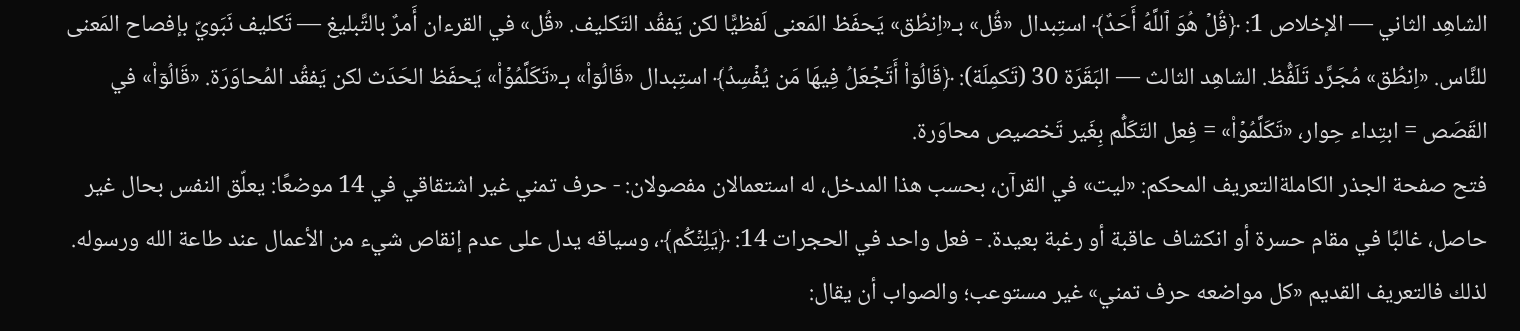الشاهِد الثاني — الإخلاص 1: ﴿قُلۡ هُوَ ٱللَّهُ أَحَدٌ﴾ استِبدال «قُل» بـ«اِنطُق» يَحفَظ المَعنى لَفظيًّا لكن يَفقُد التَكليف. «قُل» في القرءان أَمرٌ بالتَّبليغ — تَكليف نَبَويّ بإفصاح المَعنى للنَّاس. «اِنطُق» مُجَرَّد تَلَفُّظ. الشاهِد الثالث — البَقَرَة 30 (تَكمِلَة): ﴿قَالُوٓاْ أَتَجۡعَلُ فِيهَا مَن يُفۡسِدُ﴾ استِبدال «قَالُوٓاْ» بـ«تَكَلَّمُوۡاْ» يَحفَظ الحَدَث لكن يَفقُد المُحاوَرَة. «قَالُوٓاْ» في القَصَص = ابتِداء حِوار، «تَكَلَّمُوۡاْ» = فِعل التَكَلُّم بِغَير تَخصيص محاوَرة.
فتح صفحة الجذر الكاملةالتعريف المحكم: «ليت» في القرآن، بحسب هذا المدخل، له استعمالان مفصولان: - حرف تمني غير اشتقاقي في 14 موضعًا: يعلّق النفس بحال غير حاصل، غالبًا في مقام حسرة أو انكشاف عاقبة أو رغبة بعيدة. - فعل واحد في الحجرات 14: ﴿يَلِتۡكُم﴾، وسياقه يدل على عدم إنقاص شيء من الأعمال عند طاعة الله ورسوله. لذلك فالتعريف القديم «كل مواضعه حرف تمني» غير مستوعب؛ والصواب أن يقال: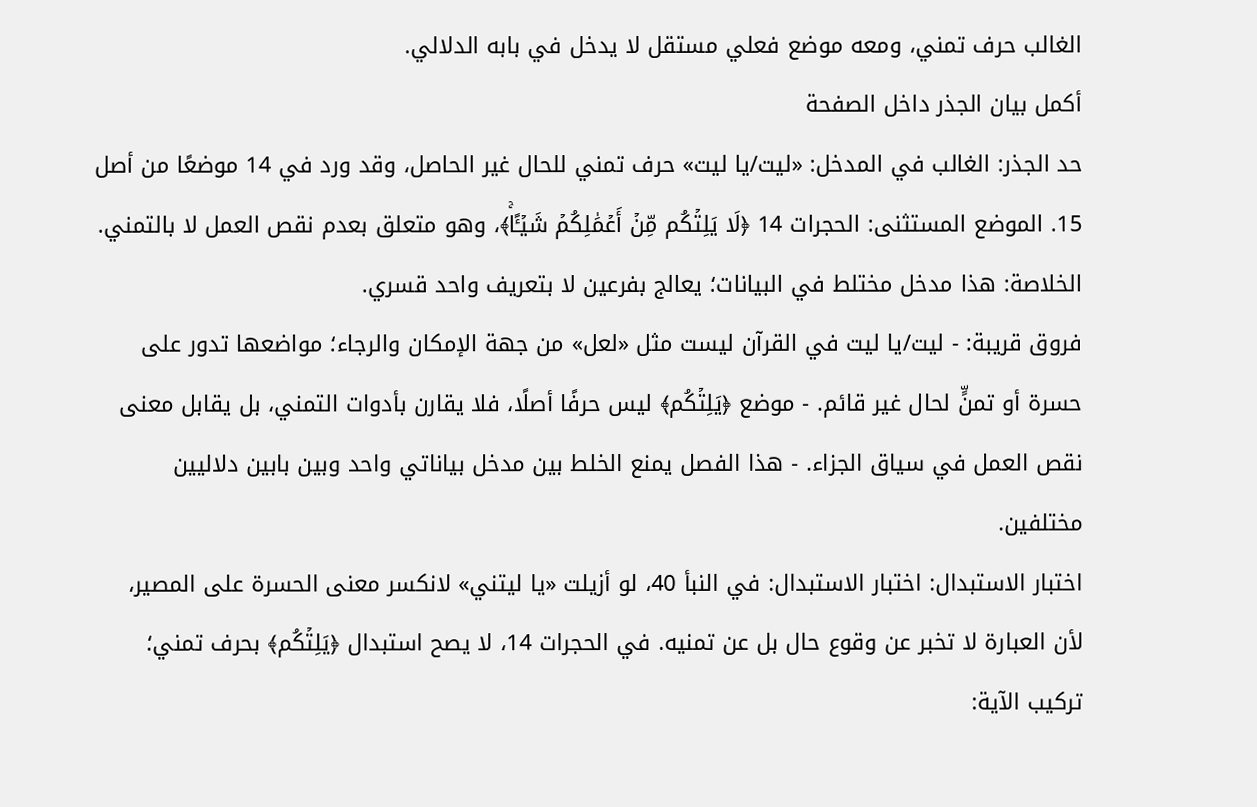الغالب حرف تمني، ومعه موضع فعلي مستقل لا يدخل في بابه الدلالي.
أكمل بيان الجذر داخل الصفحة
حد الجذر: الغالب في المدخل: «ليت/يا ليت» حرف تمني للحال غير الحاصل، وقد ورد في 14 موضعًا من أصل 15. الموضع المستثنى: الحجرات 14 ﴿لَا يَلِتۡكُم مِّنۡ أَعۡمَٰلِكُمۡ شَيۡـًٔاۚ﴾، وهو متعلق بعدم نقص العمل لا بالتمني. الخلاصة: هذا مدخل مختلط في البيانات؛ يعالج بفرعين لا بتعريف واحد قسري.
فروق قريبة: - ليت/يا ليت في القرآن ليست مثل «لعل» من جهة الإمكان والرجاء؛ مواضعها تدور على حسرة أو تمنٍّ لحال غير قائم. - موضع ﴿يَلِتۡكُم﴾ ليس حرفًا أصلًا، فلا يقارن بأدوات التمني، بل يقابل معنى نقص العمل في سياق الجزاء. - هذا الفصل يمنع الخلط بين مدخل بياناتي واحد وبين بابين دلاليين مختلفين.
اختبار الاستبدال: اختبار الاستبدال: في النبأ 40، لو أزيلت «يا ليتني» لانكسر معنى الحسرة على المصير، لأن العبارة لا تخبر عن وقوع حال بل عن تمنيه. في الحجرات 14، لا يصح استبدال ﴿يَلِتۡكُم﴾ بحرف تمني؛ تركيب الآية: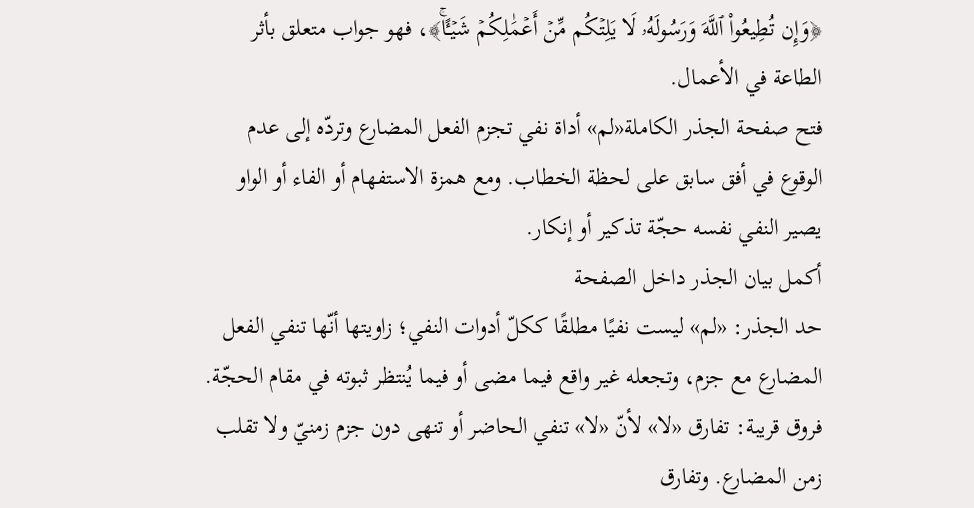﴿وَإِن تُطِيعُواْ ٱللَّهَ وَرَسُولَهُۥ لَا يَلِتۡكُم مِّنۡ أَعۡمَٰلِكُمۡ شَيۡـًٔاۚ﴾، فهو جواب متعلق بأثر الطاعة في الأعمال.
فتح صفحة الجذر الكاملة«لم» أداة نفي تجزم الفعل المضارع وتردّه إلى عدم الوقوع في أفق سابق على لحظة الخطاب. ومع همزة الاستفهام أو الفاء أو الواو يصير النفي نفسه حجّة تذكير أو إنكار.
أكمل بيان الجذر داخل الصفحة
حد الجذر: «لم» ليست نفيًا مطلقًا ككلّ أدوات النفي؛ زاويتها أنّها تنفي الفعل المضارع مع جزم، وتجعله غير واقع فيما مضى أو فيما يُنتظر ثبوته في مقام الحجّة.
فروق قريبة: تفارق «لا» لأنّ «لا» تنفي الحاضر أو تنهى دون جزم زمنيّ ولا تقلب زمن المضارع. وتفارق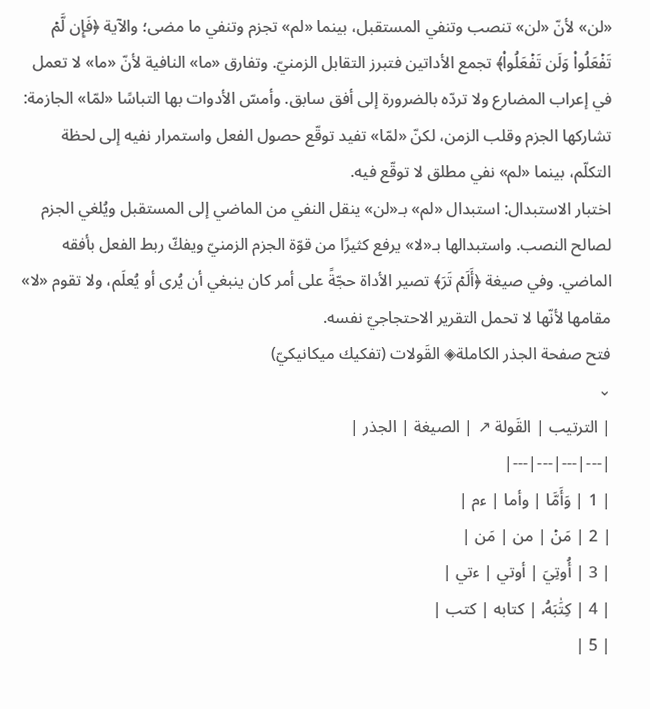«لن» لأنّ «لن» تنصب وتنفي المستقبل، بينما «لم» تجزم وتنفي ما مضى؛ والآية ﴿فَإِن لَّمۡ تَفۡعَلُواْ وَلَن تَفۡعَلُواْ﴾ تجمع الأداتين فتبرز التقابل الزمنيّ. وتفارق «ما» النافية لأنّ «ما» لا تعمل في إعراب المضارع ولا تردّه بالضرورة إلى أفق سابق. وأمسّ الأدوات بها التباسًا «لمّا» الجازمة: تشاركها الجزم وقلب الزمن، لكنّ «لمّا» تفيد توقّع حصول الفعل واستمرار نفيه إلى لحظة التكلّم، بينما «لم» نفي مطلق لا توقّع فيه.
اختبار الاستبدال: استبدال «لم» بـ«لن» ينقل النفي من الماضي إلى المستقبل ويُلغي الجزم لصالح النصب. واستبدالها بـ«لا» يرفع كثيرًا من قوّة الجزم الزمنيّ ويفكّ ربط الفعل بأفقه الماضي. وفي صيغة ﴿أَلَمۡ تَرَ﴾ تصير الأداة حجّةً على أمر كان ينبغي أن يُرى أو يُعلَم، ولا تقوم «لا» مقامها لأنّها لا تحمل التقرير الاحتجاجيّ نفسه.
فتح صفحة الجذر الكاملة◈ القَولات (تفكيك ميكانيكيّ)
⌄
| الترتيب | القَولة ↗ | الصيغة | الجذر |
|---|---|---|---|
| 1 | وَأَمَّا | وأما | ءم |
| 2 | مَنۡ | من | مَن |
| 3 | أُوتِيَ | أوتي | ءتي |
| 4 | كِتَٰبَهُۥ | كتابه | كتب |
| 5 |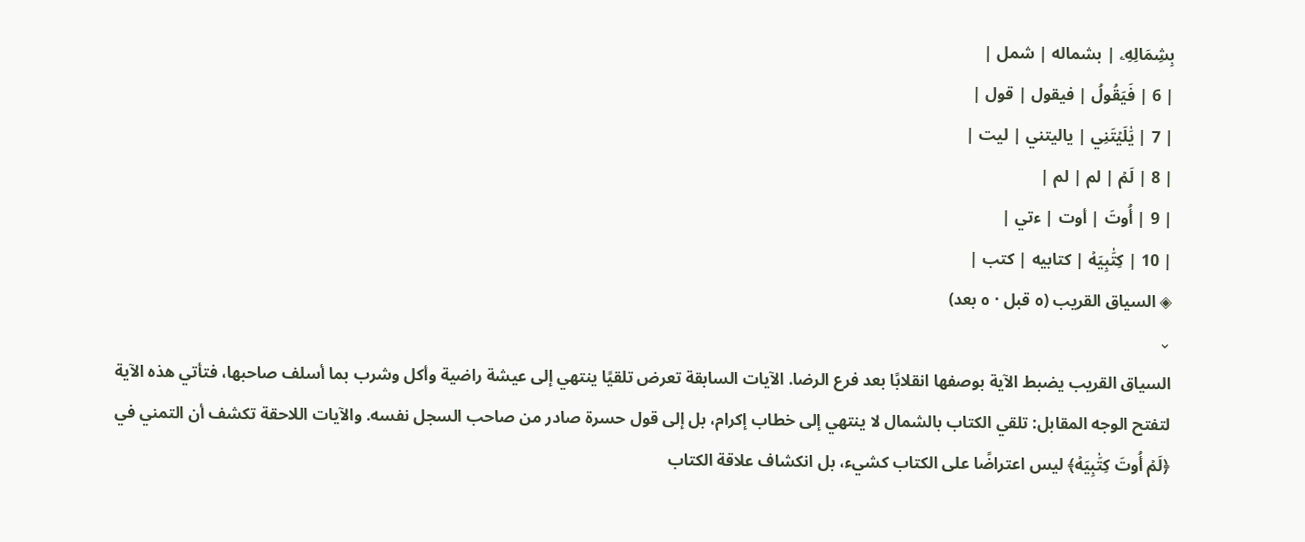بِشِمَالِهِۦ | بشماله | شمل |
| 6 | فَيَقُولُ | فيقول | قول |
| 7 | يَٰلَيۡتَنِي | ياليتني | ليت |
| 8 | لَمۡ | لم | لم |
| 9 | أُوتَ | أوت | ءتي |
| 10 | كِتَٰبِيَهۡ | كتابيه | كتب |
◈ السياق القريب (٥ قبل · ٥ بعد)
⌄
السياق القريب يضبط الآية بوصفها انقلابًا بعد فرع الرضا. الآيات السابقة تعرض تلقيًا ينتهي إلى عيشة راضية وأكل وشرب بما أسلف صاحبها، فتأتي هذه الآية لتفتح الوجه المقابل: تلقي الكتاب بالشمال لا ينتهي إلى خطاب إكرام، بل إلى قول حسرة صادر من صاحب السجل نفسه. والآيات اللاحقة تكشف أن التمني في ﴿لَمۡ أُوتَ كِتَٰبِيَهۡ﴾ ليس اعتراضًا على الكتاب كشيء، بل انكشاف علاقة الكتاب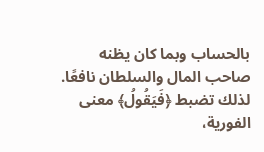بالحساب وبما كان يظنه صاحب المال والسلطان نافعًا. لذلك تضبط ﴿فَيَقُولُ﴾ معنى الفورية،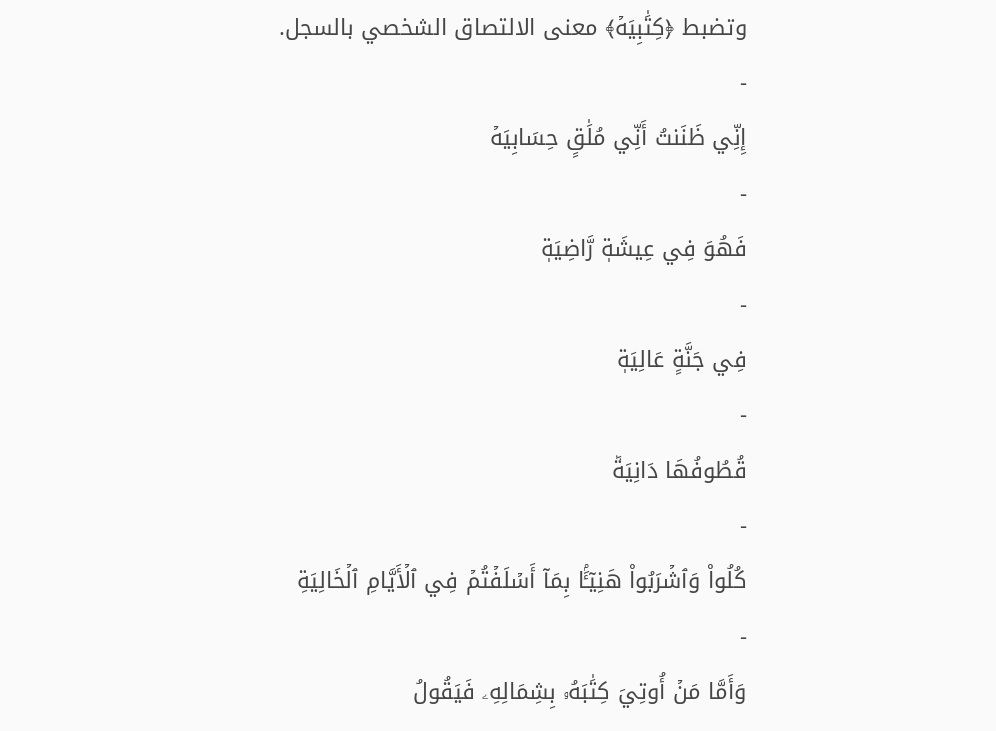وتضبط ﴿كِتَٰبِيَهۡ﴾ معنى الالتصاق الشخصي بالسجل.
-
إِنِّي ظَنَنتُ أَنِّي مُلَٰقٍ حِسَابِيَهۡ
-
فَهُوَ فِي عِيشَةٖ رَّاضِيَةٖ
-
فِي جَنَّةٍ عَالِيَةٖ
-
قُطُوفُهَا دَانِيَةٞ
-
كُلُواْ وَٱشۡرَبُواْ هَنِيٓـَٔۢا بِمَآ أَسۡلَفۡتُمۡ فِي ٱلۡأَيَّامِ ٱلۡخَالِيَةِ
-
وَأَمَّا مَنۡ أُوتِيَ كِتَٰبَهُۥ بِشِمَالِهِۦ فَيَقُولُ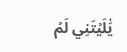يَٰلَيۡتَنِي لَمۡ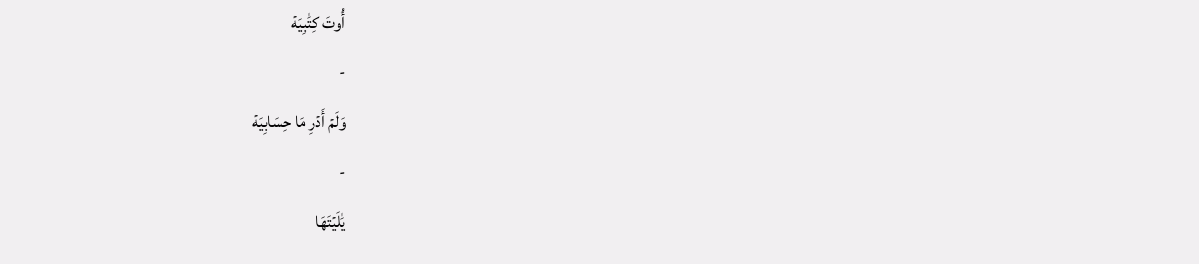أُوتَ كِتَٰبِيَهۡ
-
وَلَمۡ أَدۡرِ مَا حِسَابِيَهۡ
-
يَٰلَيۡتَهَا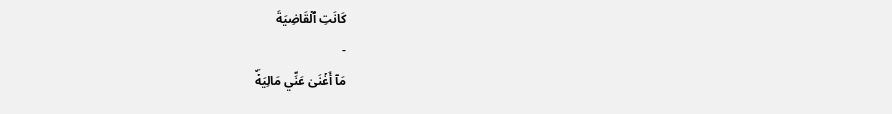كَانَتِ ٱلۡقَاضِيَةَ
-
مَآ أَغۡنَىٰ عَنِّي مَالِيَهۡۜ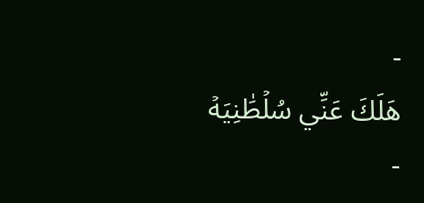-
هَلَكَ عَنِّي سُلۡطَٰنِيَهۡ
-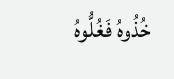خُذُوهُ فَغُلُّوهُ